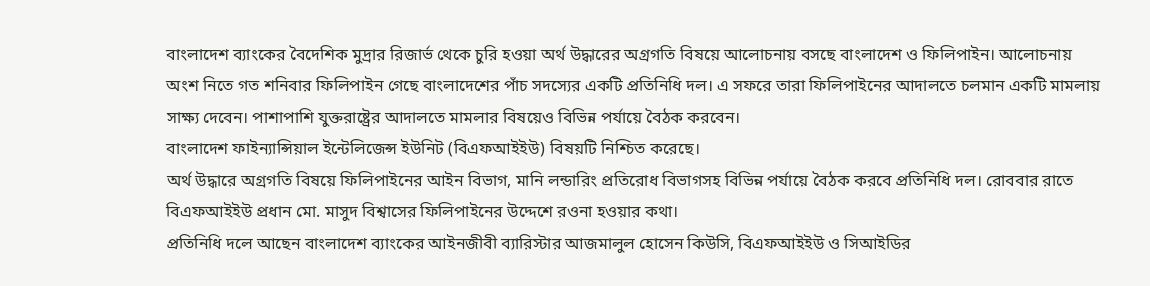বাংলাদেশ ব্যাংকের বৈদেশিক মুদ্রার রিজার্ভ থেকে চুরি হওয়া অর্থ উদ্ধারের অগ্রগতি বিষয়ে আলোচনায় বসছে বাংলাদেশ ও ফিলিপাইন। আলোচনায় অংশ নিতে গত শনিবার ফিলিপাইন গেছে বাংলাদেশের পাঁচ সদস্যের একটি প্রতিনিধি দল। এ সফরে তারা ফিলিপাইনের আদালতে চলমান একটি মামলায় সাক্ষ্য দেবেন। পাশাপাশি যুক্তরাষ্ট্রের আদালতে মামলার বিষয়েও বিভিন্ন পর্যায়ে বৈঠক করবেন।
বাংলাদেশ ফাইন্যান্সিয়াল ইন্টেলিজেন্স ইউনিট (বিএফআইইউ) বিষয়টি নিশ্চিত করেছে।
অর্থ উদ্ধারে অগ্রগতি বিষয়ে ফিলিপাইনের আইন বিভাগ, মানি লন্ডারিং প্রতিরোধ বিভাগসহ বিভিন্ন পর্যায়ে বৈঠক করবে প্রতিনিধি দল। রোববার রাতে বিএফআইইউ প্রধান মো. মাসুদ বিশ্বাসের ফিলিপাইনের উদ্দেশে রওনা হওয়ার কথা।
প্রতিনিধি দলে আছেন বাংলাদেশ ব্যাংকের আইনজীবী ব্যারিস্টার আজমালুল হোসেন কিউসি, বিএফআইইউ ও সিআইডির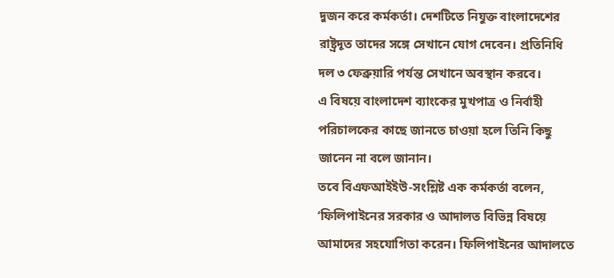দুজন করে কর্মকর্তা। দেশটিতে নিযুক্ত বাংলাদেশের রাষ্ট্রদূত তাদের সঙ্গে সেখানে যোগ দেবেন। প্রতিনিধি দল ৩ ফেব্রুয়ারি পর্যন্ত সেখানে অবস্থান করবে।
এ বিষয়ে বাংলাদেশ ব্যাংকের মুখপাত্র ও নির্বাহী পরিচালকের কাছে জানতে চাওয়া হলে তিনি কিছু জানেন না বলে জানান।
তবে বিএফআইইউ-সংশ্লিষ্ট এক কর্মকর্তা বলেন, ‘ফিলিপাইনের সরকার ও আদালত বিভিন্ন বিষয়ে আমাদের সহযোগিতা করেন। ফিলিপাইনের আদালতে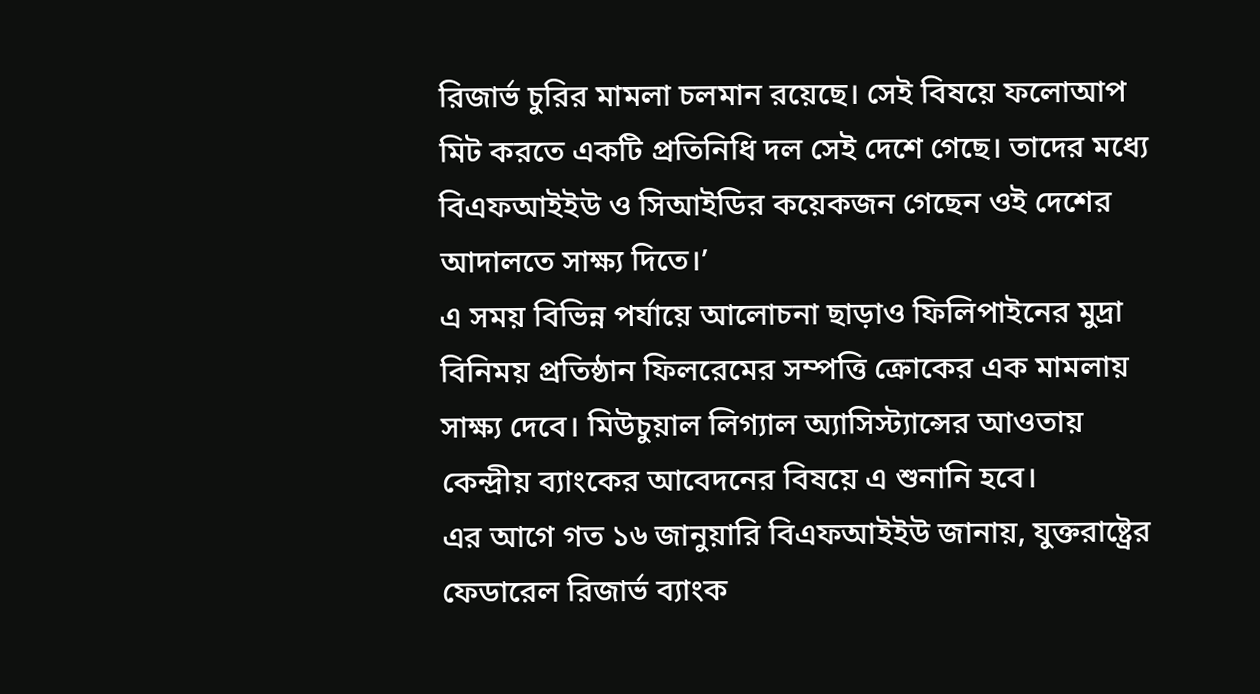রিজার্ভ চুরির মামলা চলমান রয়েছে। সেই বিষয়ে ফলোআপ মিট করতে একটি প্রতিনিধি দল সেই দেশে গেছে। তাদের মধ্যে বিএফআইইউ ও সিআইডির কয়েকজন গেছেন ওই দেশের আদালতে সাক্ষ্য দিতে।’
এ সময় বিভিন্ন পর্যায়ে আলোচনা ছাড়াও ফিলিপাইনের মুদ্রা বিনিময় প্রতিষ্ঠান ফিলরেমের সম্পত্তি ক্রোকের এক মামলায় সাক্ষ্য দেবে। মিউচুয়াল লিগ্যাল অ্যাসিস্ট্যান্সের আওতায় কেন্দ্রীয় ব্যাংকের আবেদনের বিষয়ে এ শুনানি হবে।
এর আগে গত ১৬ জানুয়ারি বিএফআইইউ জানায়, যুক্তরাষ্ট্রের ফেডারেল রিজার্ভ ব্যাংক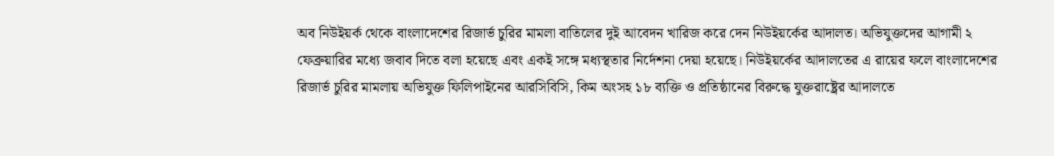অব নিউইয়র্ক থেকে বাংলাদেশের রিজার্ভ চুরির মামলা বাতিলের দুই আবেদন খারিজ করে দেন নিউইয়র্কের আদালত। অভিযুক্তদের আগামী ২ ফেব্রুয়ারির মধ্যে জবাব দিতে বলা হয়েছে এবং একই সঙ্গে মধ্যস্থতার নির্দেশনা দেয়া হয়েছে। নিউইয়র্কের আদালতের এ রায়ের ফলে বাংলাদেশের রিজার্ভ চুরির মামলায় অভিযুক্ত ফিলিপাইনের আরসিবিসি, কিম অংসহ ১৮ ব্যক্তি ও প্রতিষ্ঠানের বিরুদ্ধে যুক্তরাষ্ট্রের আদালতে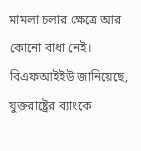মামলা চলার ক্ষেত্রে আর কোনো বাধা নেই।
বিএফআইইউ জানিয়েছে, যুক্তরাষ্ট্রের ব্যাংকে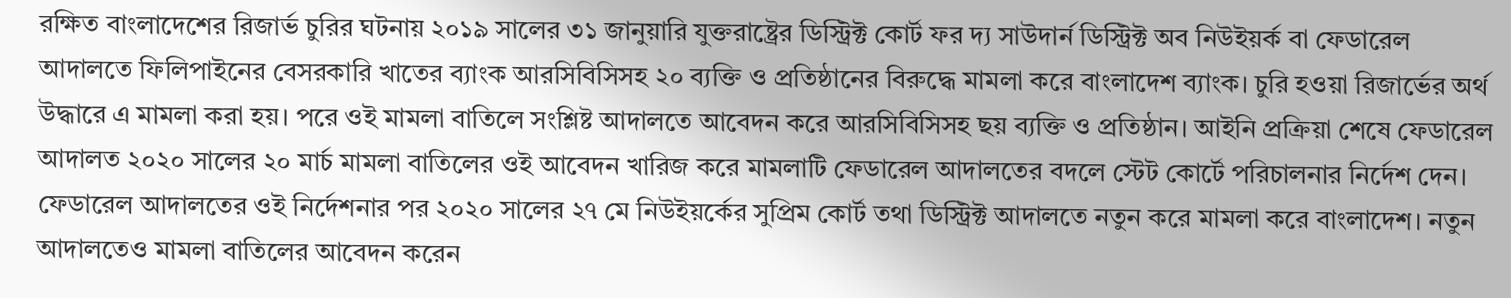রক্ষিত বাংলাদেশের রিজার্ভ চুরির ঘটনায় ২০১৯ সালের ৩১ জানুয়ারি যুক্তরাষ্ট্রের ডিস্ট্রিক্ট কোর্ট ফর দ্য সাউদার্ন ডিস্ট্রিক্ট অব নিউইয়র্ক বা ফেডারেল আদালতে ফিলিপাইনের বেসরকারি খাতের ব্যাংক আরসিবিসিসহ ২০ ব্যক্তি ও প্রতিষ্ঠানের বিরুদ্ধে মামলা করে বাংলাদেশ ব্যাংক। চুরি হওয়া রিজার্ভের অর্থ উদ্ধারে এ মামলা করা হয়। পরে ওই মামলা বাতিলে সংশ্লিষ্ট আদালতে আবেদন করে আরসিবিসিসহ ছয় ব্যক্তি ও প্রতিষ্ঠান। আইনি প্রক্রিয়া শেষে ফেডারেল আদালত ২০২০ সালের ২০ মার্চ মামলা বাতিলের ওই আবেদন খারিজ করে মামলাটি ফেডারেল আদালতের বদলে স্টেট কোর্টে পরিচালনার নির্দেশ দেন।
ফেডারেল আদালতের ওই নির্দেশনার পর ২০২০ সালের ২৭ মে নিউইয়র্কের সুপ্রিম কোর্ট তথা ডিস্ট্রিক্ট আদালতে নতুন করে মামলা করে বাংলাদেশ। নতুন আদালতেও মামলা বাতিলের আবেদন করেন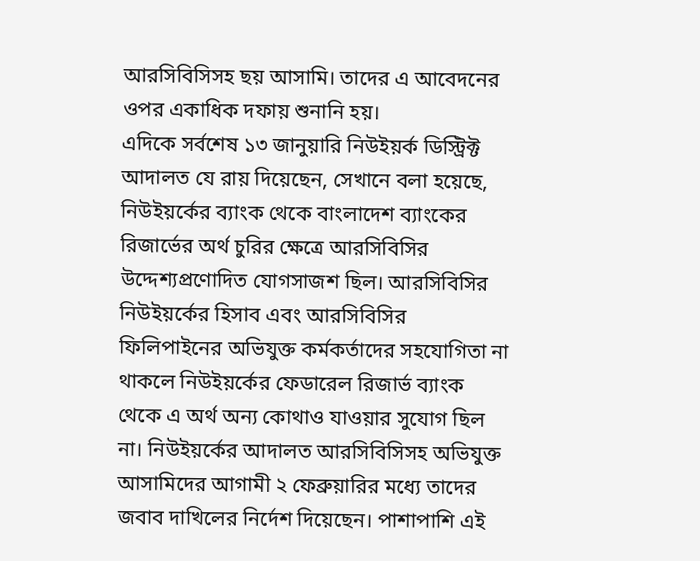আরসিবিসিসহ ছয় আসামি। তাদের এ আবেদনের ওপর একাধিক দফায় শুনানি হয়।
এদিকে সর্বশেষ ১৩ জানুয়ারি নিউইয়র্ক ডিস্ট্রিক্ট আদালত যে রায় দিয়েছেন, সেখানে বলা হয়েছে, নিউইয়র্কের ব্যাংক থেকে বাংলাদেশ ব্যাংকের রিজার্ভের অর্থ চুরির ক্ষেত্রে আরসিবিসির উদ্দেশ্যপ্রণোদিত যোগসাজশ ছিল। আরসিবিসির নিউইয়র্কের হিসাব এবং আরসিবিসির ফিলিপাইনের অভিযুক্ত কর্মকর্তাদের সহযোগিতা না থাকলে নিউইয়র্কের ফেডারেল রিজার্ভ ব্যাংক থেকে এ অর্থ অন্য কোথাও যাওয়ার সুযোগ ছিল না। নিউইয়র্কের আদালত আরসিবিসিসহ অভিযুক্ত আসামিদের আগামী ২ ফেব্রুয়ারির মধ্যে তাদের জবাব দাখিলের নির্দেশ দিয়েছেন। পাশাপাশি এই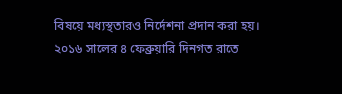বিষয়ে মধ্যস্থতারও নির্দেশনা প্রদান করা হয়।
২০১৬ সালের ৪ ফেব্রুয়ারি দিনগত রাতে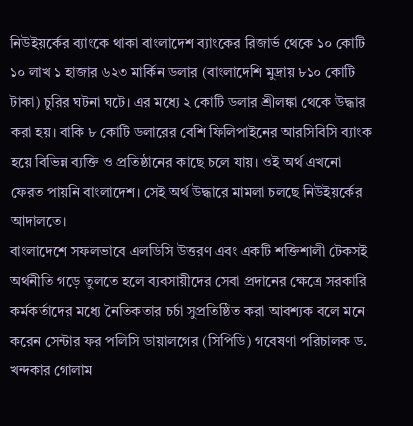নিউইয়র্কের ব্যাংকে থাকা বাংলাদেশ ব্যাংকের রিজার্ভ থেকে ১০ কোটি ১০ লাখ ১ হাজার ৬২৩ মার্কিন ডলার (বাংলাদেশি মুদ্রায় ৮১০ কোটি টাকা) চুরির ঘটনা ঘটে। এর মধ্যে ২ কোটি ডলার শ্রীলঙ্কা থেকে উদ্ধার করা হয়। বাকি ৮ কোটি ডলারের বেশি ফিলিপাইনের আরসিবিসি ব্যাংক হয়ে বিভিন্ন ব্যক্তি ও প্রতিষ্ঠানের কাছে চলে যায়। ওই অর্থ এখনো ফেরত পায়নি বাংলাদেশ। সেই অর্থ উদ্ধারে মামলা চলছে নিউইয়র্কের আদালতে।
বাংলাদেশে সফলভাবে এলডিসি উত্তরণ এবং একটি শক্তিশালী টেকসই অর্থনীতি গড়ে তুলতে হলে ব্যবসায়ীদের সেবা প্রদানের ক্ষেত্রে সরকারি কর্মকর্তাদের মধ্যে নৈতিকতার চর্চা সুপ্রতিষ্ঠিত করা আবশ্যক বলে মনে করেন সেন্টার ফর পলিসি ডায়ালগের (সিপিডি) গবেষণা পরিচালক ড. খন্দকার গোলাম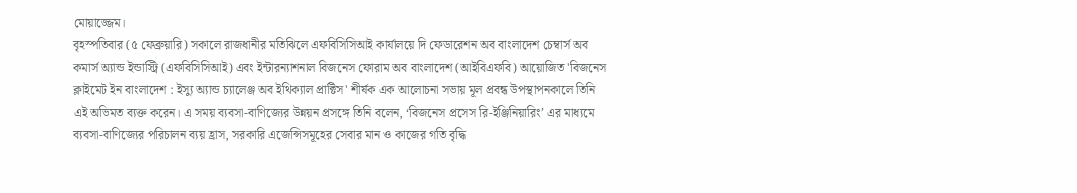মোয়াজ্জেম।
বৃহস্পতিবার (৫ ফেব্রুয়ারি) সকালে রাজধানীর মতিঝিলে এফবিসিসিআই কার্যালয়ে দি ফেডারেশন অব বাংলাদেশ চেম্বার্স অব কমার্স অ্যান্ড ইন্ডাস্ট্রি (এফবিসিসিআই) এবং ইন্টারন্যাশনাল বিজনেস ফোরাম অব বাংলাদেশ (আইবিএফবি) আয়োজিত 'বিজনেস ক্লাইমেট ইন বাংলাদেশ : ইস্যু অ্যান্ড চ্যালেঞ্জ অব ইথিক্যাল প্রাক্টিস' শীর্ষক এক আলোচনা সভায় মূল প্রবন্ধ উপস্থাপনকালে তিনি এই অভিমত ব্যক্ত করেন। এ সময় ব্যবসা-বাণিজ্যের উন্নয়ন প্রসঙ্গে তিনি বলেন, ‘বিজনেস প্রসেস রি-ইঞ্জিনিয়ারিং’ এর মাধ্যমে ব্যবসা-বাণিজ্যের পরিচালন ব্যয় হ্রাস, সরকারি এজেন্সিসমূহের সেবার মান ও কাজের গতি বৃদ্ধি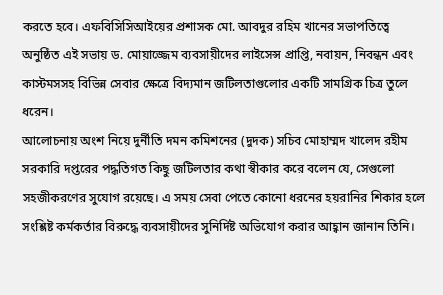করতে হবে। এফবিসিসিআইয়ের প্রশাসক মো. আবদুর রহিম খানের সভাপতিত্বে অনুষ্ঠিত এই সভায় ড. মোয়াজ্জেম ব্যবসায়ীদের লাইসেন্স প্রাপ্তি, নবায়ন, নিবন্ধন এবং কাস্টমসসহ বিভিন্ন সেবার ক্ষেত্রে বিদ্যমান জটিলতাগুলোর একটি সামগ্রিক চিত্র তুলে ধরেন।
আলোচনায় অংশ নিয়ে দুর্নীতি দমন কমিশনের (দুদক) সচিব মোহাম্মদ খালেদ রহীম সরকারি দপ্তরের পদ্ধতিগত কিছু জটিলতার কথা স্বীকার করে বলেন যে, সেগুলো সহজীকরণের সুযোগ রয়েছে। এ সময় সেবা পেতে কোনো ধরনের হয়রানির শিকার হলে সংশ্লিষ্ট কর্মকর্তার বিরুদ্ধে ব্যবসায়ীদের সুনির্দিষ্ট অভিযোগ করার আহ্বান জানান তিনি।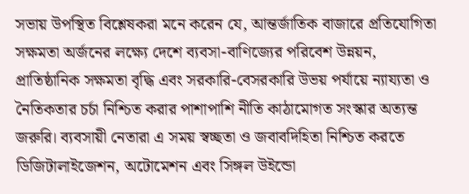সভায় উপস্থিত বিশ্লেষকরা মনে করেন যে, আন্তর্জাতিক বাজারে প্রতিযোগিতা সক্ষমতা অর্জনের লক্ষ্যে দেশে ব্যবসা-বাণিজ্যের পরিবেশ উন্নয়ন, প্রাতিষ্ঠানিক সক্ষমতা বৃদ্ধি এবং সরকারি-বেসরকারি উভয় পর্যায়ে ন্যায্যতা ও নৈতিকতার চর্চা নিশ্চিত করার পাশাপাশি নীতি কাঠামোগত সংস্কার অত্যন্ত জরুরি। ব্যবসায়ী নেতারা এ সময় স্বচ্ছতা ও জবাবদিহিতা নিশ্চিত করতে ডিজিটালাইজেশন, অটোমেশন এবং সিঙ্গল উইন্ডো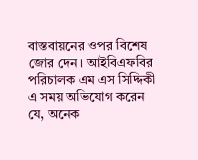বাস্তবায়নের ওপর বিশেষ জোর দেন। আইবিএফবির পরিচালক এম এস সিদ্দিকী এ সময় অভিযোগ করেন যে, অনেক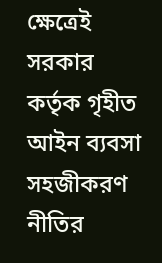ক্ষেত্রেই সরকার কর্তৃক গৃহীত আইন ব্যবসা সহজীকরণ নীতির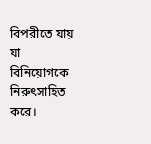বিপরীতে যায় যা বিনিয়োগকে নিরুৎসাহিত করে।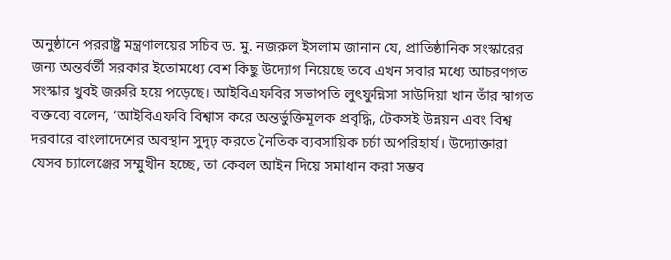অনুষ্ঠানে পররাষ্ট্র মন্ত্রণালয়ের সচিব ড. মু. নজরুল ইসলাম জানান যে, প্রাতিষ্ঠানিক সংস্কারের জন্য অন্তর্বর্তী সরকার ইতোমধ্যে বেশ কিছু উদ্যোগ নিয়েছে তবে এখন সবার মধ্যে আচরণগত সংস্কার খুবই জরুরি হয়ে পড়েছে। আইবিএফবির সভাপতি লুৎফুন্নিসা সাউদিয়া খান তাঁর স্বাগত বক্তব্যে বলেন, ‘আইবিএফবি বিশ্বাস করে অন্তর্ভুক্তিমূলক প্রবৃদ্ধি, টেকসই উন্নয়ন এবং বিশ্ব দরবারে বাংলাদেশের অবস্থান সুদৃঢ় করতে নৈতিক ব্যবসায়িক চর্চা অপরিহার্য। উদ্যোক্তারা যেসব চ্যালেঞ্জের সম্মুখীন হচ্ছে, তা কেবল আইন দিয়ে সমাধান করা সম্ভব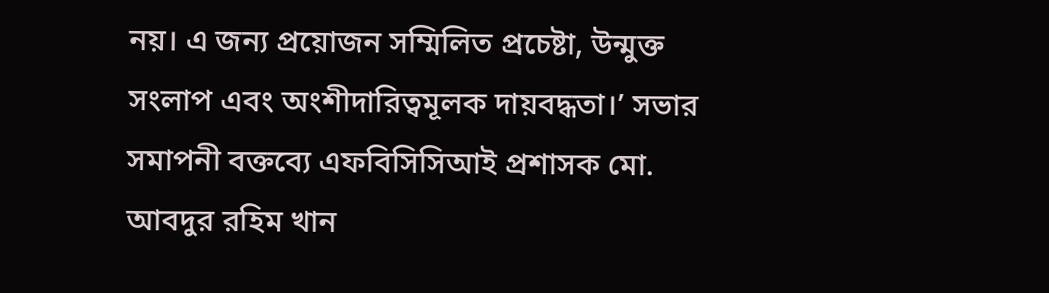নয়। এ জন্য প্রয়োজন সম্মিলিত প্রচেষ্টা, উন্মুক্ত সংলাপ এবং অংশীদারিত্বমূলক দায়বদ্ধতা।’ সভার সমাপনী বক্তব্যে এফবিসিসিআই প্রশাসক মো. আবদুর রহিম খান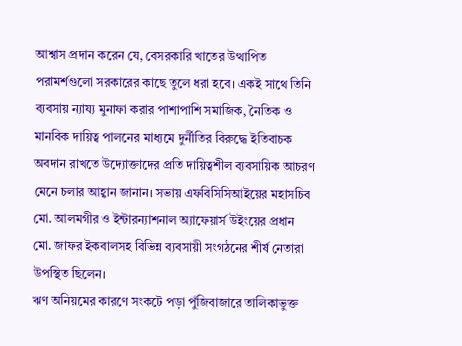আশ্বাস প্রদান করেন যে, বেসরকারি খাতের উত্থাপিত পরামর্শগুলো সরকারের কাছে তুলে ধরা হবে। একই সাথে তিনি ব্যবসায় ন্যায্য মুনাফা করার পাশাপাশি সমাজিক, নৈতিক ও মানবিক দায়িত্ব পালনের মাধ্যমে দুর্নীতির বিরুদ্ধে ইতিবাচক অবদান রাখতে উদ্যোক্তাদের প্রতি দায়িত্বশীল ব্যবসায়িক আচরণ মেনে চলার আহ্বান জানান। সভায় এফবিসিসিআইয়ের মহাসচিব মো. আলমগীর ও ইন্টারন্যাশনাল অ্যাফেয়ার্স উইংয়ের প্রধান মো. জাফর ইকবালসহ বিভিন্ন ব্যবসায়ী সংগঠনের শীর্ষ নেতারা উপস্থিত ছিলেন।
ঋণ অনিয়মের কারণে সংকটে পড়া পুঁজিবাজারে তালিকাভুক্ত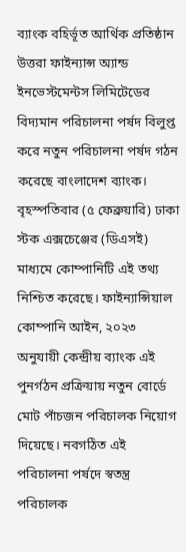ব্যাংক বহির্ভূত আর্থিক প্রতিষ্ঠান উত্তরা ফাইন্যান্স অ্যান্ড ইনভেস্টমেন্টস লিমিটেডের বিদ্যমান পরিচালনা পর্ষদ বিলুপ্ত করে নতুন পরিচালনা পর্ষদ গঠন করেছে বাংলাদেশ ব্যাংক।
বৃহস্পতিবার (৫ ফেব্রুয়ারি) ঢাকা স্টক এক্সচেঞ্জের (ডিএসই) মাধ্যমে কোম্পানিটি এই তথ্য নিশ্চিত করেছে। ফাইন্যান্সিয়াল কোম্পানি আইন, ২০২৩ অনুযায়ী কেন্দ্রীয় ব্যাংক এই পুনর্গঠন প্রক্রিয়ায় নতুন বোর্ডে মোট পাঁচজন পরিচালক নিয়োগ দিয়েছে। নবগঠিত এই পরিচালনা পর্ষদে স্বতন্ত্র পরিচালক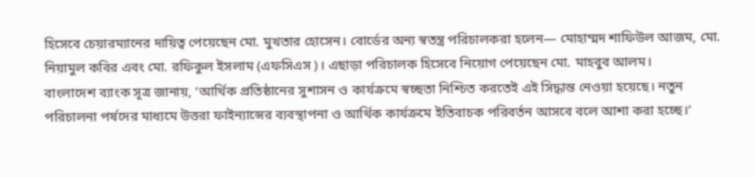হিসেবে চেয়ারম্যানের দায়িত্ব পেয়েছেন মো. মুখতার হোসেন। বোর্ডের অন্য স্বতন্ত্র পরিচালকরা হলেন— মোহাম্মদ শাফিউল আজম, মো. নিয়ামুল কবির এবং মো. রফিকুল ইসলাম (এফসিএস)। এছাড়া পরিচালক হিসেবে নিয়োগ পেয়েছেন মো. মাহবুব আলম।
বাংলাদেশ ব্যাংক সূত্র জানায়, ‘আর্থিক প্রতিষ্ঠানের সুশাসন ও কার্যক্রমে স্বচ্ছতা নিশ্চিত করতেই এই সিদ্ধান্ত নেওয়া হয়েছে। নতুন পরিচালনা পর্ষদের মাধ্যমে উত্তরা ফাইন্যান্সের ব্যবস্থাপনা ও আর্থিক কার্যক্রমে ইতিবাচক পরিবর্তন আসবে বলে আশা করা হচ্ছে।’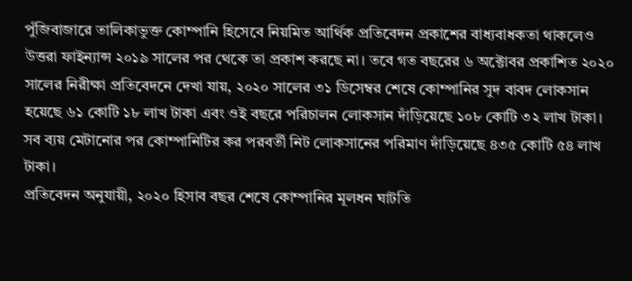পুঁজিবাজারে তালিকাভুক্ত কোম্পানি হিসেবে নিয়মিত আর্থিক প্রতিবেদন প্রকাশের বাধ্যবাধকতা থাকলেও উত্তরা ফাইন্যান্স ২০১৯ সালের পর থেকে তা প্রকাশ করছে না। তবে গত বছরের ৬ অক্টোবর প্রকাশিত ২০২০ সালের নিরীক্ষা প্রতিবেদনে দেখা যায়, ২০২০ সালের ৩১ ডিসেম্বর শেষে কোম্পানির সুদ বাবদ লোকসান হয়েছে ৬১ কোটি ১৮ লাখ টাকা এবং ওই বছরে পরিচালন লোকসান দাঁড়িয়েছে ১০৮ কোটি ৩২ লাখ টাকা। সব ব্যয় মেটানোর পর কোম্পানিটির কর পরবর্তী নিট লোকসানের পরিমাণ দাঁড়িয়েছে ৪৩৫ কোটি ৫৪ লাখ টাকা।
প্রতিবেদন অনুযায়ী, ২০২০ হিসাব বছর শেষে কোম্পানির মূলধন ঘাটতি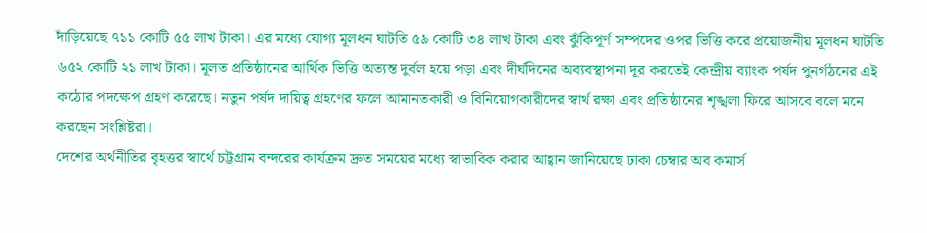দাঁড়িয়েছে ৭১১ কোটি ৫৫ লাখ টাকা। এর মধ্যে যোগ্য মূলধন ঘাটতি ৫৯ কোটি ৩৪ লাখ টাকা এবং ঝুঁকিপূর্ণ সম্পদের ওপর ভিত্তি করে প্রয়োজনীয় মূলধন ঘাটতি ৬৫২ কোটি ২১ লাখ টাকা। মূলত প্রতিষ্ঠানের আর্থিক ভিত্তি অত্যন্ত দুর্বল হয়ে পড়া এবং দীর্ঘদিনের অব্যবস্থাপনা দূর করতেই কেন্দ্রীয় ব্যাংক পর্ষদ পুনর্গঠনের এই কঠোর পদক্ষেপ গ্রহণ করেছে। নতুন পর্ষদ দায়িত্ব গ্রহণের ফলে আমানতকারী ও বিনিয়োগকারীদের স্বার্থ রক্ষা এবং প্রতিষ্ঠানের শৃঙ্খলা ফিরে আসবে বলে মনে করছেন সংশ্লিষ্টরা।
দেশের অর্থনীতির বৃহত্তর স্বার্থে চট্টগ্রাম বন্দরের কার্যক্রম দ্রুত সময়ের মধ্যে স্বাভাবিক করার আহ্বান জানিয়েছে ঢাকা চেম্বার অব কমার্স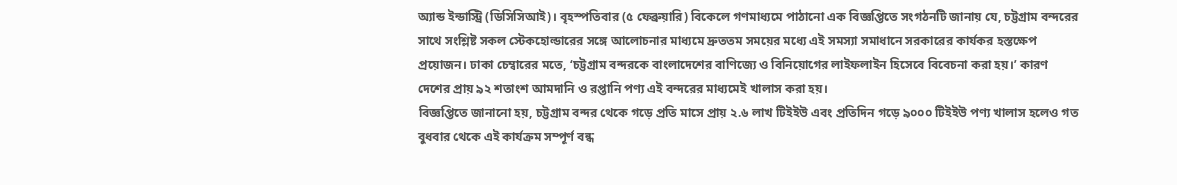অ্যান্ড ইন্ডাস্ট্রি (ডিসিসিআই)। বৃহস্পতিবার (৫ ফেব্রুয়ারি) বিকেলে গণমাধ্যমে পাঠানো এক বিজ্ঞপ্তিতে সংগঠনটি জানায় যে, চট্টগ্রাম বন্দরের সাথে সংশ্লিষ্ট সকল স্টেকহোল্ডারের সঙ্গে আলোচনার মাধ্যমে দ্রুততম সময়ের মধ্যে এই সমস্যা সমাধানে সরকারের কার্যকর হস্তক্ষেপ প্রয়োজন। ঢাকা চেম্বারের মতে, ‘চট্টগ্রাম বন্দরকে বাংলাদেশের বাণিজ্যে ও বিনিয়োগের লাইফলাইন হিসেবে বিবেচনা করা হয়।’ কারণ দেশের প্রায় ৯২ শতাংশ আমদানি ও রপ্তানি পণ্য এই বন্দরের মাধ্যমেই খালাস করা হয়।
বিজ্ঞপ্তিতে জানানো হয়, চট্টগ্রাম বন্দর থেকে গড়ে প্রতি মাসে প্রায় ২.৬ লাখ টিইইউ এবং প্রতিদিন গড়ে ৯০০০ টিইইউ পণ্য খালাস হলেও গত বুধবার থেকে এই কার্যক্রম সম্পূর্ণ বন্ধ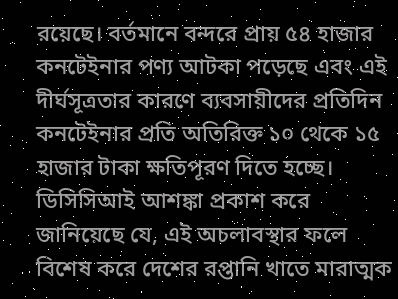রয়েছে। বর্তমানে বন্দরে প্রায় ৫৪ হাজার কনটেইনার পণ্য আটকা পড়েছে এবং এই দীর্ঘসূত্রতার কারণে ব্যবসায়ীদের প্রতিদিন কনটেইনার প্রতি অতিরিক্ত ১০ থেকে ১৫ হাজার টাকা ক্ষতিপূরণ দিতে হচ্ছে। ডিসিসিআই আশঙ্কা প্রকাশ করে জানিয়েছে যে, এই অচলাবস্থার ফলে বিশেষ করে দেশের রপ্তানি খাতে মারাত্মক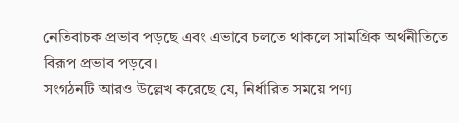নেতিবাচক প্রভাব পড়ছে এবং এভাবে চলতে থাকলে সামগ্রিক অর্থনীতিতে বিরূপ প্রভাব পড়বে।
সংগঠনটি আরও উল্লেখ করেছে যে, নির্ধারিত সময়ে পণ্য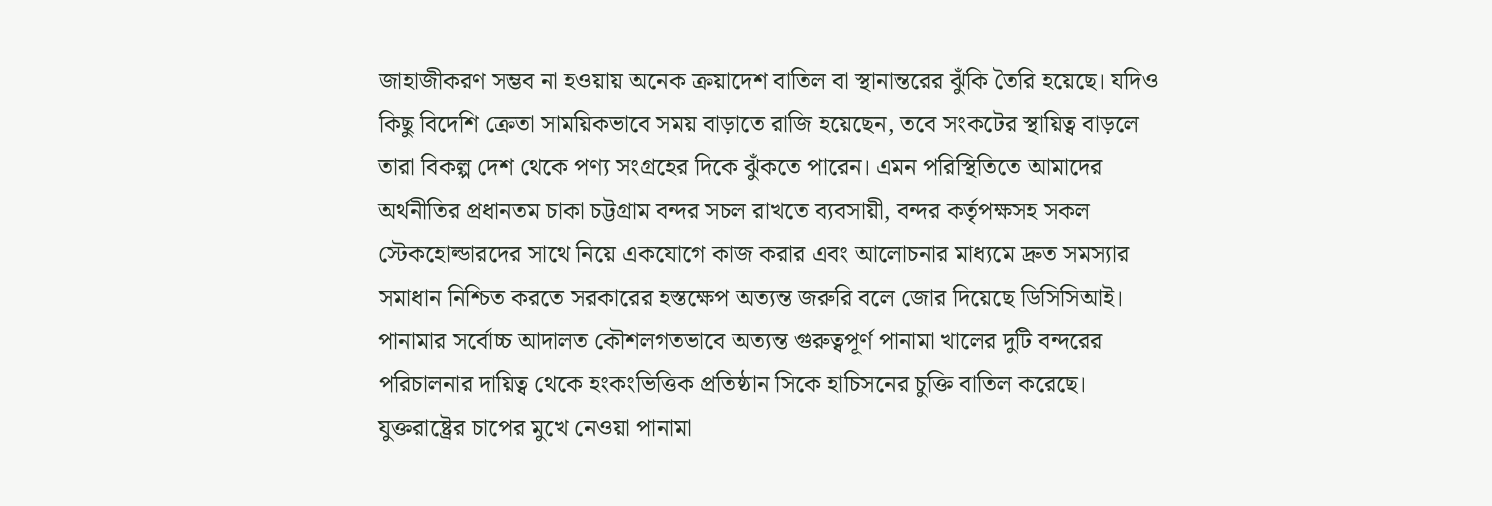জাহাজীকরণ সম্ভব না হওয়ায় অনেক ক্রয়াদেশ বাতিল বা স্থানান্তরের ঝুঁকি তৈরি হয়েছে। যদিও কিছু বিদেশি ক্রেতা সাময়িকভাবে সময় বাড়াতে রাজি হয়েছেন, তবে সংকটের স্থায়িত্ব বাড়লে তারা বিকল্প দেশ থেকে পণ্য সংগ্রহের দিকে ঝুঁকতে পারেন। এমন পরিস্থিতিতে আমাদের অর্থনীতির প্রধানতম চাকা চট্টগ্রাম বন্দর সচল রাখতে ব্যবসায়ী, বন্দর কর্তৃপক্ষসহ সকল স্টেকহোল্ডারদের সাথে নিয়ে একযোগে কাজ করার এবং আলোচনার মাধ্যমে দ্রুত সমস্যার সমাধান নিশ্চিত করতে সরকারের হস্তক্ষেপ অত্যন্ত জরুরি বলে জোর দিয়েছে ডিসিসিআই।
পানামার সর্বোচ্চ আদালত কৌশলগতভাবে অত্যন্ত গুরুত্বপূর্ণ পানামা খালের দুটি বন্দরের পরিচালনার দায়িত্ব থেকে হংকংভিত্তিক প্রতিষ্ঠান সিকে হাচিসনের চুক্তি বাতিল করেছে। যুক্তরাষ্ট্রের চাপের মুখে নেওয়া পানামা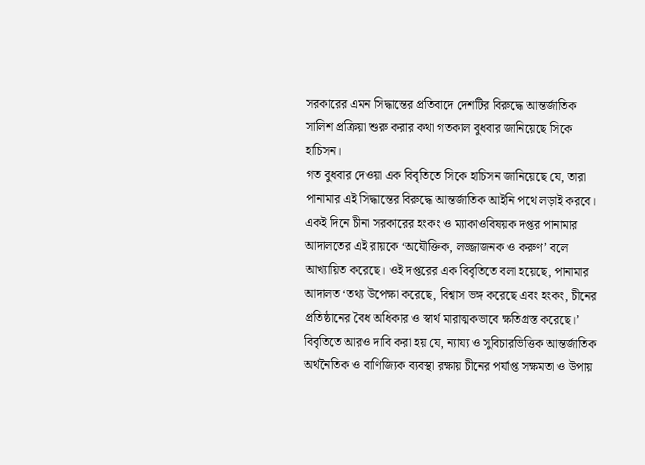সরকারের এমন সিদ্ধান্তের প্রতিবাদে দেশটির বিরুদ্ধে আন্তর্জাতিক সালিশ প্রক্রিয়া শুরু করার কথা গতকাল বুধবার জানিয়েছে সিকে হাচিসন।
গত বুধবার দেওয়া এক বিবৃতিতে সিকে হাচিসন জানিয়েছে যে, তারা পানামার এই সিদ্ধান্তের বিরুদ্ধে আন্তর্জাতিক আইনি পথে লড়াই করবে। একই দিনে চীনা সরকারের হংকং ও ম্যাকাওবিষয়ক দপ্তর পানামার আদালতের এই রায়কে ‘অযৌক্তিক, লজ্জাজনক ও করুণ’ বলে আখ্যায়িত করেছে। ওই দপ্তরের এক বিবৃতিতে বলা হয়েছে, পানামার আদালত ‘তথ্য উপেক্ষা করেছে, বিশ্বাস ভঙ্গ করেছে এবং হংকং, চীনের প্রতিষ্ঠানের বৈধ অধিকার ও স্বার্থ মারাত্মকভাবে ক্ষতিগ্রস্ত করেছে।’
বিবৃতিতে আরও দাবি করা হয় যে, ন্যায্য ও সুবিচারভিত্তিক আন্তর্জাতিক অর্থনৈতিক ও বাণিজ্যিক ব্যবস্থা রক্ষায় চীনের পর্যাপ্ত সক্ষমতা ও উপায়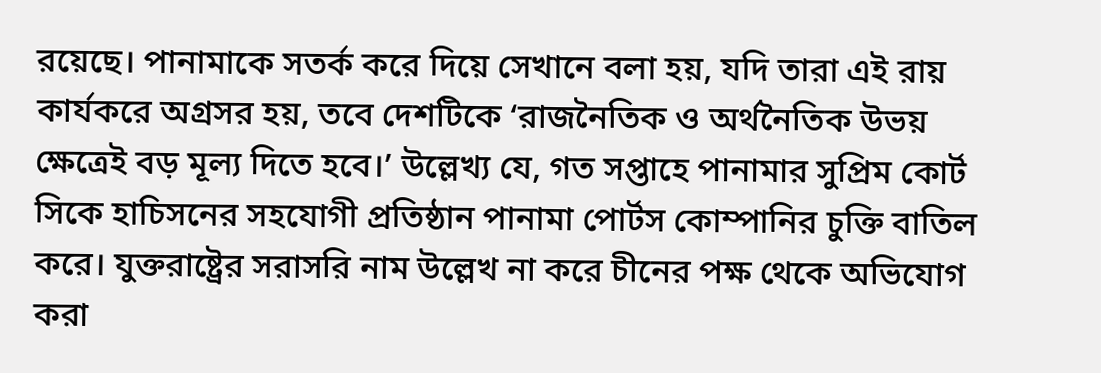রয়েছে। পানামাকে সতর্ক করে দিয়ে সেখানে বলা হয়, যদি তারা এই রায় কার্যকরে অগ্রসর হয়, তবে দেশটিকে ‘রাজনৈতিক ও অর্থনৈতিক উভয় ক্ষেত্রেই বড় মূল্য দিতে হবে।’ উল্লেখ্য যে, গত সপ্তাহে পানামার সুপ্রিম কোর্ট সিকে হাচিসনের সহযোগী প্রতিষ্ঠান পানামা পোর্টস কোম্পানির চুক্তি বাতিল করে। যুক্তরাষ্ট্রের সরাসরি নাম উল্লেখ না করে চীনের পক্ষ থেকে অভিযোগ করা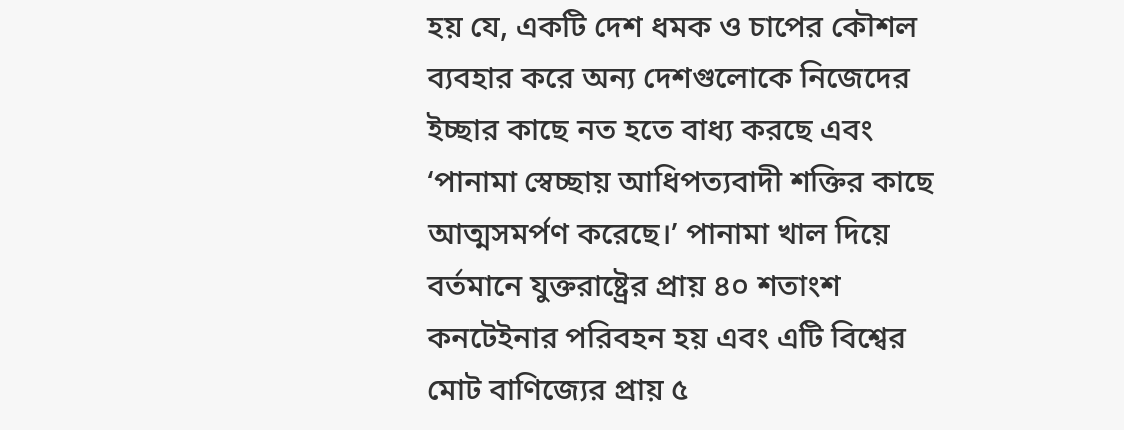হয় যে, একটি দেশ ধমক ও চাপের কৌশল ব্যবহার করে অন্য দেশগুলোকে নিজেদের ইচ্ছার কাছে নত হতে বাধ্য করছে এবং ‘পানামা স্বেচ্ছায় আধিপত্যবাদী শক্তির কাছে আত্মসমর্পণ করেছে।’ পানামা খাল দিয়ে বর্তমানে যুক্তরাষ্ট্রের প্রায় ৪০ শতাংশ কনটেইনার পরিবহন হয় এবং এটি বিশ্বের মোট বাণিজ্যের প্রায় ৫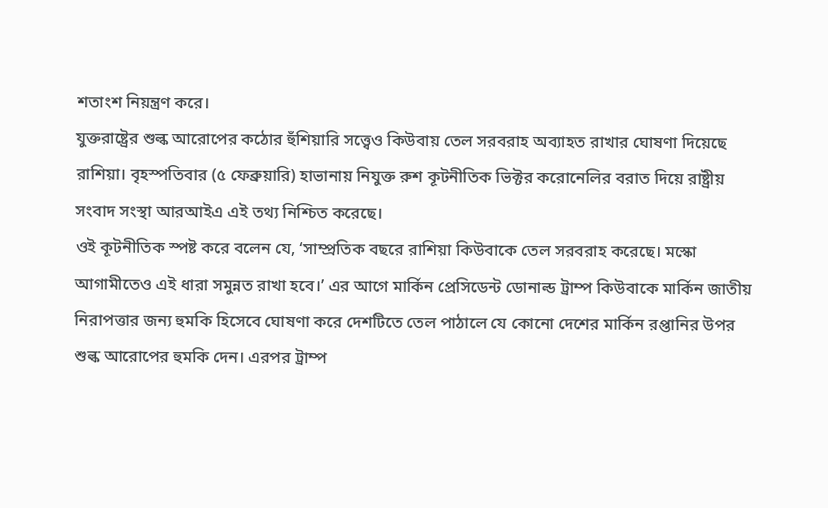শতাংশ নিয়ন্ত্রণ করে।
যুক্তরাষ্ট্রের শুল্ক আরোপের কঠোর হুঁশিয়ারি সত্ত্বেও কিউবায় তেল সরবরাহ অব্যাহত রাখার ঘোষণা দিয়েছে রাশিয়া। বৃহস্পতিবার (৫ ফেব্রুয়ারি) হাভানায় নিযুক্ত রুশ কূটনীতিক ভিক্টর করোনেলির বরাত দিয়ে রাষ্ট্রীয় সংবাদ সংস্থা আরআইএ এই তথ্য নিশ্চিত করেছে।
ওই কূটনীতিক স্পষ্ট করে বলেন যে, ‘সাম্প্রতিক বছরে রাশিয়া কিউবাকে তেল সরবরাহ করেছে। মস্কো আগামীতেও এই ধারা সমুন্নত রাখা হবে।’ এর আগে মার্কিন প্রেসিডেন্ট ডোনাল্ড ট্রাম্প কিউবাকে মার্কিন জাতীয় নিরাপত্তার জন্য হুমকি হিসেবে ঘোষণা করে দেশটিতে তেল পাঠালে যে কোনো দেশের মার্কিন রপ্তানির উপর শুল্ক আরোপের হুমকি দেন। এরপর ট্রাম্প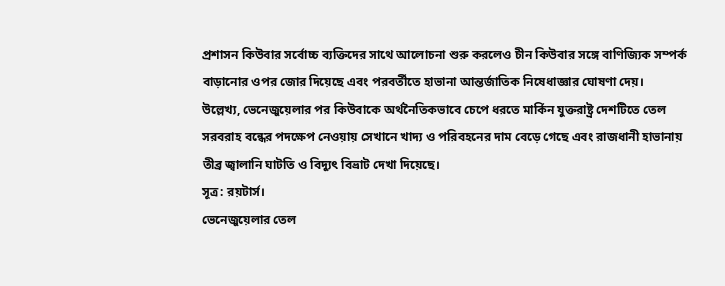প্রশাসন কিউবার সর্বোচ্চ ব্যক্তিদের সাথে আলোচনা শুরু করলেও চীন কিউবার সঙ্গে বাণিজ্যিক সম্পর্ক বাড়ানোর ওপর জোর দিয়েছে এবং পরবর্তীতে হাভানা আন্তর্জাতিক নিষেধাজ্ঞার ঘোষণা দেয়।
উল্লেখ্য, ভেনেজুয়েলার পর কিউবাকে অর্থনৈতিকভাবে চেপে ধরতে মার্কিন যুক্তরাষ্ট্র দেশটিতে তেল সরবরাহ বন্ধের পদক্ষেপ নেওয়ায় সেখানে খাদ্য ও পরিবহনের দাম বেড়ে গেছে এবং রাজধানী হাভানায় তীব্র জ্বালানি ঘাটতি ও বিদ্যুৎ বিভ্রাট দেখা দিয়েছে।
সূত্র: রয়টার্স।
ভেনেজুয়েলার তেল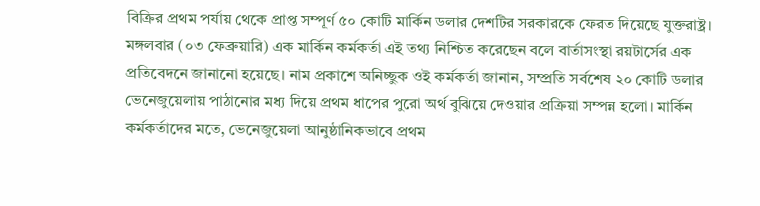বিক্রির প্রথম পর্যায় থেকে প্রাপ্ত সম্পূর্ণ ৫০ কোটি মার্কিন ডলার দেশটির সরকারকে ফেরত দিয়েছে যুক্তরাষ্ট্র। মঙ্গলবার (০৩ ফেব্রুয়ারি) এক মার্কিন কর্মকর্তা এই তথ্য নিশ্চিত করেছেন বলে বার্তাসংস্থা রয়টার্সের এক প্রতিবেদনে জানানো হয়েছে। নাম প্রকাশে অনিচ্ছুক ওই কর্মকর্তা জানান, সম্প্রতি সর্বশেষ ২০ কোটি ডলার ভেনেজুয়েলায় পাঠানোর মধ্য দিয়ে প্রথম ধাপের পুরো অর্থ বুঝিয়ে দেওয়ার প্রক্রিয়া সম্পন্ন হলো। মার্কিন কর্মকর্তাদের মতে, ভেনেজুয়েলা আনুষ্ঠানিকভাবে প্রথম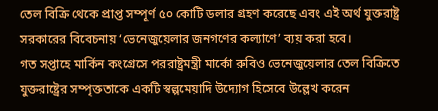তেল বিক্রি থেকে প্রাপ্ত সম্পূর্ণ ৫০ কোটি ডলার গ্রহণ করেছে এবং এই অর্থ যুক্তরাষ্ট্র সরকারের বিবেচনায় ‘ভেনেজুয়েলার জনগণের কল্যাণে’ ব্যয় করা হবে।
গত সপ্তাহে মার্কিন কংগ্রেসে পররাষ্ট্রমন্ত্রী মার্কো রুবিও ভেনেজুয়েলার তেল বিক্রিতে যুক্তরাষ্ট্রের সম্পৃক্ততাকে একটি স্বল্পমেয়াদি উদ্যোগ হিসেবে উল্লেখ করেন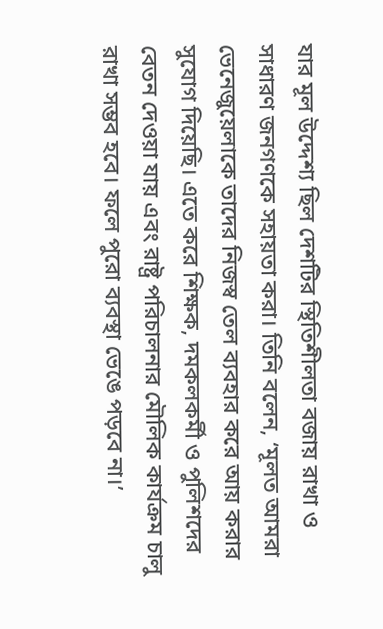যার মূল উদ্দেশ্য ছিল দেশটির স্থিতিশীলতা বজায় রাখা ও সাধারণ জনগণকে সহায়তা করা। তিনি বলেন, ‘মূলত আমরা ভেনেজুয়েলাকে তাদের নিজস্ব তেল ব্যবহার করে আয় করার সুযোগ দিয়েছি। এতে করে শিক্ষক, দমকলকর্মী ও পুলিশদের বেতন দেওয়া যায় এবং রাষ্ট্র পরিচালনার মৌলিক কার্যক্রম চালু রাখা সম্ভব হবে। ফলে পুরো ব্যবস্থা ভেঙে পড়বে না।’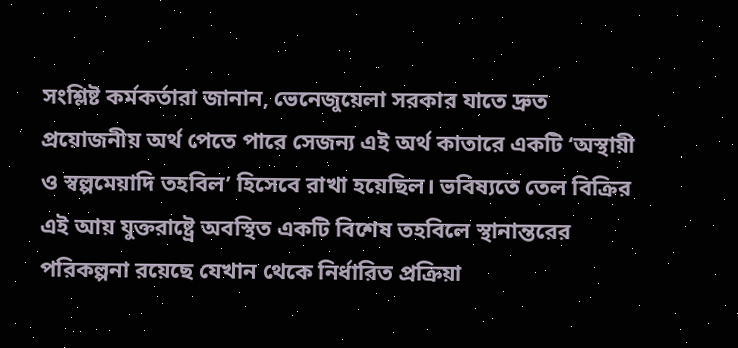সংশ্লিষ্ট কর্মকর্তারা জানান, ভেনেজুয়েলা সরকার যাতে দ্রুত প্রয়োজনীয় অর্থ পেতে পারে সেজন্য এই অর্থ কাতারে একটি ‘অস্থায়ী ও স্বল্পমেয়াদি তহবিল’ হিসেবে রাখা হয়েছিল। ভবিষ্যতে তেল বিক্রির এই আয় যুক্তরাষ্ট্রে অবস্থিত একটি বিশেষ তহবিলে স্থানান্তরের পরিকল্পনা রয়েছে যেখান থেকে নির্ধারিত প্রক্রিয়া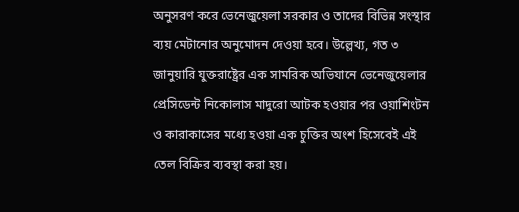অনুসরণ করে ভেনেজুয়েলা সরকার ও তাদের বিভিন্ন সংস্থার ব্যয় মেটানোর অনুমোদন দেওয়া হবে। উল্লেখ্য, গত ৩ জানুয়ারি যুক্তরাষ্ট্রের এক সামরিক অভিযানে ভেনেজুয়েলার প্রেসিডেন্ট নিকোলাস মাদুরো আটক হওয়ার পর ওয়াশিংটন ও কারাকাসের মধ্যে হওয়া এক চুক্তির অংশ হিসেবেই এই তেল বিক্রির ব্যবস্থা করা হয়।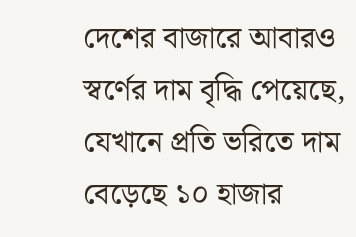দেশের বাজারে আবারও স্বর্ণের দাম বৃদ্ধি পেয়েছে, যেখানে প্রতি ভরিতে দাম বেড়েছে ১০ হাজার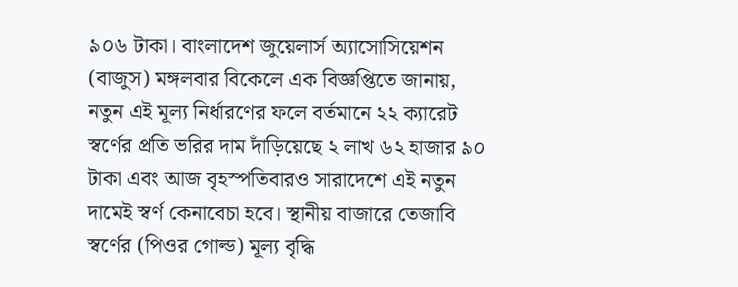৯০৬ টাকা। বাংলাদেশ জুয়েলার্স অ্যাসোসিয়েশন (বাজুস) মঙ্গলবার বিকেলে এক বিজ্ঞপ্তিতে জানায়, নতুন এই মূল্য নির্ধারণের ফলে বর্তমানে ২২ ক্যারেট স্বর্ণের প্রতি ভরির দাম দাঁড়িয়েছে ২ লাখ ৬২ হাজার ৯০ টাকা এবং আজ বৃহস্পতিবারও সারাদেশে এই নতুন দামেই স্বর্ণ কেনাবেচা হবে। স্থানীয় বাজারে তেজাবি স্বর্ণের (পিওর গোল্ড) মূল্য বৃদ্ধি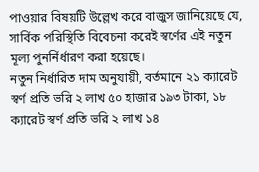পাওয়ার বিষয়টি উল্লেখ করে বাজুস জানিয়েছে যে, সার্বিক পরিস্থিতি বিবেচনা করেই স্বর্ণের এই নতুন মূল্য পুনর্নির্ধারণ করা হয়েছে।
নতুন নির্ধারিত দাম অনুযায়ী, বর্তমানে ২১ ক্যারেট স্বর্ণ প্রতি ভরি ২ লাখ ৫০ হাজার ১৯৩ টাকা, ১৮ ক্যারেট স্বর্ণ প্রতি ভরি ২ লাখ ১৪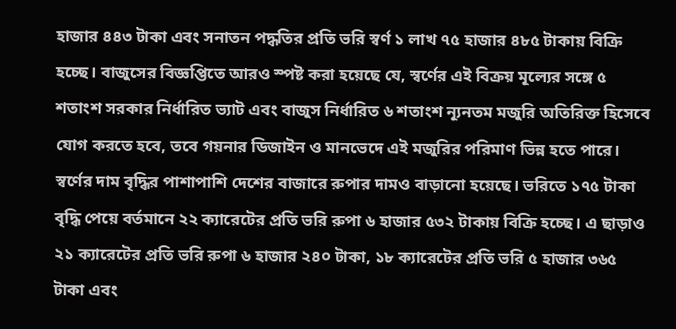হাজার ৪৪৩ টাকা এবং সনাতন পদ্ধতির প্রতি ভরি স্বর্ণ ১ লাখ ৭৫ হাজার ৪৮৫ টাকায় বিক্রি হচ্ছে। বাজুসের বিজ্ঞপ্তিতে আরও স্পষ্ট করা হয়েছে যে, স্বর্ণের এই বিক্রয় মূল্যের সঙ্গে ৫ শতাংশ সরকার নির্ধারিত ভ্যাট এবং বাজুস নির্ধারিত ৬ শতাংশ ন্যূনতম মজুরি অতিরিক্ত হিসেবে যোগ করতে হবে, তবে গয়নার ডিজাইন ও মানভেদে এই মজুরির পরিমাণ ভিন্ন হতে পারে।
স্বর্ণের দাম বৃদ্ধির পাশাপাশি দেশের বাজারে রুপার দামও বাড়ানো হয়েছে। ভরিতে ১৭৫ টাকা বৃদ্ধি পেয়ে বর্তমানে ২২ ক্যারেটের প্রতি ভরি রুপা ৬ হাজার ৫৩২ টাকায় বিক্রি হচ্ছে। এ ছাড়াও ২১ ক্যারেটের প্রতি ভরি রুপা ৬ হাজার ২৪০ টাকা, ১৮ ক্যারেটের প্রতি ভরি ৫ হাজার ৩৬৫ টাকা এবং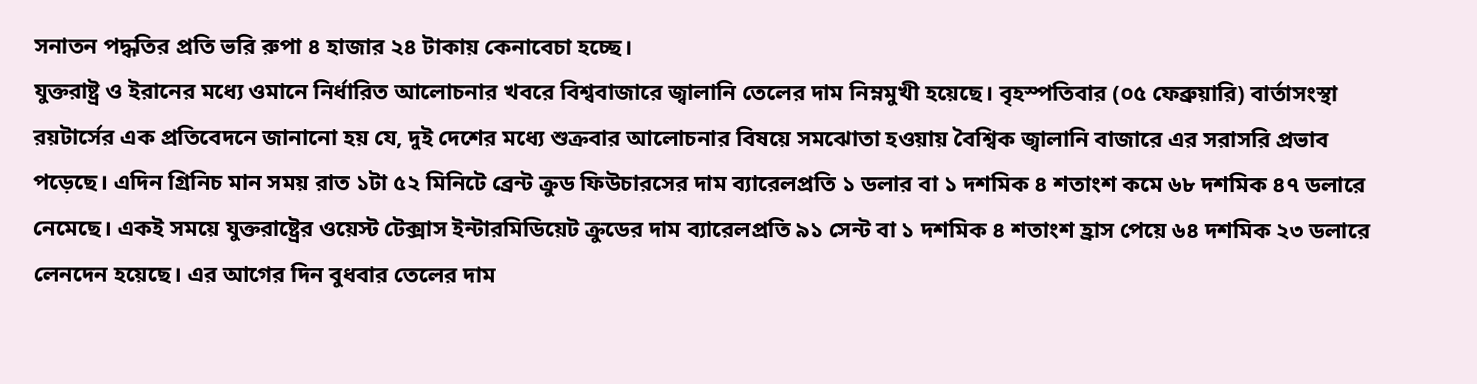সনাতন পদ্ধতির প্রতি ভরি রুপা ৪ হাজার ২৪ টাকায় কেনাবেচা হচ্ছে।
যুক্তরাষ্ট্র ও ইরানের মধ্যে ওমানে নির্ধারিত আলোচনার খবরে বিশ্ববাজারে জ্বালানি তেলের দাম নিম্নমুখী হয়েছে। বৃহস্পতিবার (০৫ ফেব্রুয়ারি) বার্তাসংস্থা রয়টার্সের এক প্রতিবেদনে জানানো হয় যে, দুই দেশের মধ্যে শুক্রবার আলোচনার বিষয়ে সমঝোতা হওয়ায় বৈশ্বিক জ্বালানি বাজারে এর সরাসরি প্রভাব পড়েছে। এদিন গ্রিনিচ মান সময় রাত ১টা ৫২ মিনিটে ব্রেন্ট ক্রুড ফিউচারসের দাম ব্যারেলপ্রতি ১ ডলার বা ১ দশমিক ৪ শতাংশ কমে ৬৮ দশমিক ৪৭ ডলারে নেমেছে। একই সময়ে যুক্তরাষ্ট্রের ওয়েস্ট টেক্সাস ইন্টারমিডিয়েট ক্রুডের দাম ব্যারেলপ্রতি ৯১ সেন্ট বা ১ দশমিক ৪ শতাংশ হ্রাস পেয়ে ৬৪ দশমিক ২৩ ডলারে লেনদেন হয়েছে। এর আগের দিন বুধবার তেলের দাম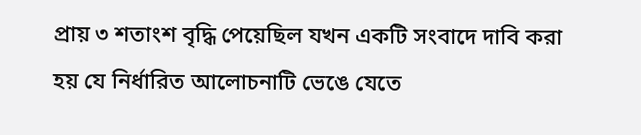প্রায় ৩ শতাংশ বৃদ্ধি পেয়েছিল যখন একটি সংবাদে দাবি করা হয় যে নির্ধারিত আলোচনাটি ভেঙে যেতে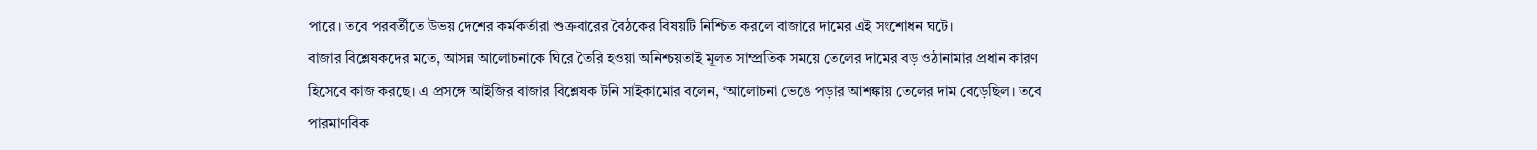পারে। তবে পরবর্তীতে উভয় দেশের কর্মকর্তারা শুক্রবারের বৈঠকের বিষয়টি নিশ্চিত করলে বাজারে দামের এই সংশোধন ঘটে।
বাজার বিশ্লেষকদের মতে, আসন্ন আলোচনাকে ঘিরে তৈরি হওয়া অনিশ্চয়তাই মূলত সাম্প্রতিক সময়ে তেলের দামের বড় ওঠানামার প্রধান কারণ হিসেবে কাজ করছে। এ প্রসঙ্গে আইজির বাজার বিশ্লেষক টনি সাইকামোর বলেন, ‘আলোচনা ভেঙে পড়ার আশঙ্কায় তেলের দাম বেড়েছিল। তবে পারমাণবিক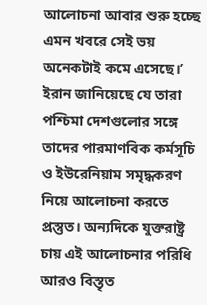আলোচনা আবার শুরু হচ্ছে এমন খবরে সেই ভয় অনেকটাই কমে এসেছে।’ ইরান জানিয়েছে যে তারা পশ্চিমা দেশগুলোর সঙ্গে তাদের পারমাণবিক কর্মসূচি ও ইউরেনিয়াম সমৃদ্ধকরণ নিয়ে আলোচনা করতে প্রস্তুত। অন্যদিকে যুক্তরাষ্ট্র চায় এই আলোচনার পরিধি আরও বিস্তৃত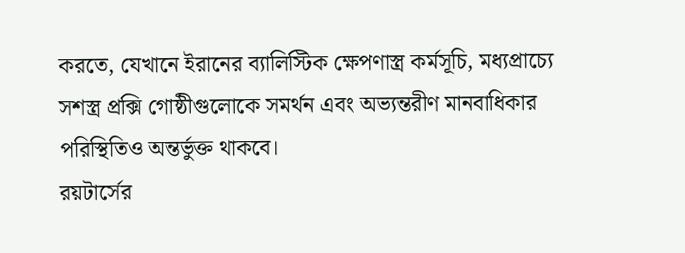করতে, যেখানে ইরানের ব্যালিস্টিক ক্ষেপণাস্ত্র কর্মসূচি, মধ্যপ্রাচ্যে সশস্ত্র প্রক্সি গোষ্ঠীগুলোকে সমর্থন এবং অভ্যন্তরীণ মানবাধিকার পরিস্থিতিও অন্তর্ভুক্ত থাকবে।
রয়টার্সের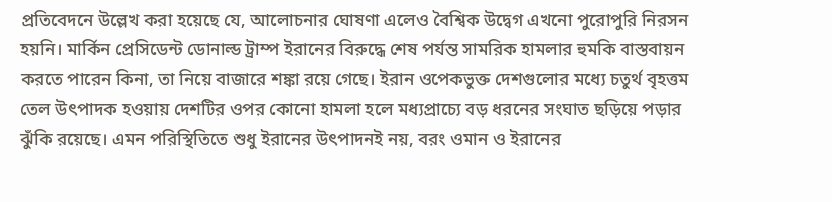প্রতিবেদনে উল্লেখ করা হয়েছে যে, আলোচনার ঘোষণা এলেও বৈশ্বিক উদ্বেগ এখনো পুরোপুরি নিরসন হয়নি। মার্কিন প্রেসিডেন্ট ডোনাল্ড ট্রাম্প ইরানের বিরুদ্ধে শেষ পর্যন্ত সামরিক হামলার হুমকি বাস্তবায়ন করতে পারেন কিনা, তা নিয়ে বাজারে শঙ্কা রয়ে গেছে। ইরান ওপেকভুক্ত দেশগুলোর মধ্যে চতুর্থ বৃহত্তম তেল উৎপাদক হওয়ায় দেশটির ওপর কোনো হামলা হলে মধ্যপ্রাচ্যে বড় ধরনের সংঘাত ছড়িয়ে পড়ার ঝুঁকি রয়েছে। এমন পরিস্থিতিতে শুধু ইরানের উৎপাদনই নয়, বরং ওমান ও ইরানের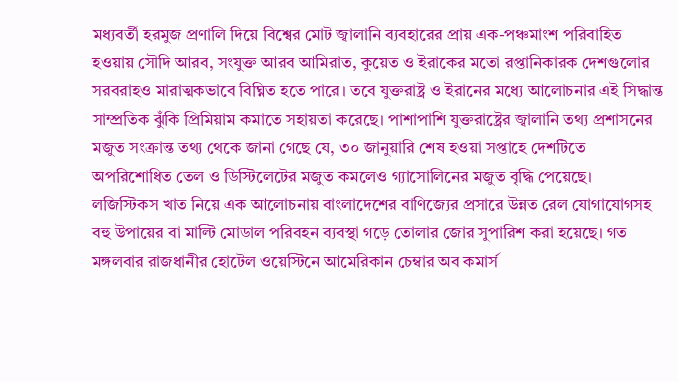মধ্যবর্তী হরমুজ প্রণালি দিয়ে বিশ্বের মোট জ্বালানি ব্যবহারের প্রায় এক-পঞ্চমাংশ পরিবাহিত হওয়ায় সৌদি আরব, সংযুক্ত আরব আমিরাত, কুয়েত ও ইরাকের মতো রপ্তানিকারক দেশগুলোর সরবরাহও মারাত্মকভাবে বিঘ্নিত হতে পারে। তবে যুক্তরাষ্ট্র ও ইরানের মধ্যে আলোচনার এই সিদ্ধান্ত সাম্প্রতিক ঝুঁকি প্রিমিয়াম কমাতে সহায়তা করেছে। পাশাপাশি যুক্তরাষ্ট্রের জ্বালানি তথ্য প্রশাসনের মজুত সংক্রান্ত তথ্য থেকে জানা গেছে যে, ৩০ জানুয়ারি শেষ হওয়া সপ্তাহে দেশটিতে অপরিশোধিত তেল ও ডিস্টিলেটের মজুত কমলেও গ্যাসোলিনের মজুত বৃদ্ধি পেয়েছে।
লজিস্টিকস খাত নিয়ে এক আলোচনায় বাংলাদেশের বাণিজ্যের প্রসারে উন্নত রেল যোগাযোগসহ বহু উপায়ের বা মাল্টি মোডাল পরিবহন ব্যবস্থা গড়ে তোলার জোর সুপারিশ করা হয়েছে। গত মঙ্গলবার রাজধানীর হোটেল ওয়েস্টিনে আমেরিকান চেম্বার অব কমার্স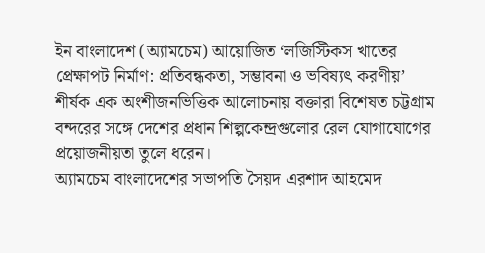ইন বাংলাদেশ (অ্যামচেম) আয়োজিত ‘লজিস্টিকস খাতের প্রেক্ষাপট নির্মাণ: প্রতিবন্ধকতা, সম্ভাবনা ও ভবিষ্যৎ করণীয়’ শীর্ষক এক অংশীজনভিত্তিক আলোচনায় বক্তারা বিশেষত চট্টগ্রাম বন্দরের সঙ্গে দেশের প্রধান শিল্পকেন্দ্রগুলোর রেল যোগাযোগের প্রয়োজনীয়তা তুলে ধরেন।
অ্যামচেম বাংলাদেশের সভাপতি সৈয়দ এরশাদ আহমেদ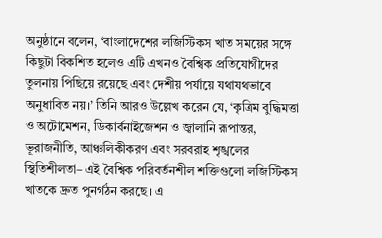অনুষ্ঠানে বলেন, ‘বাংলাদেশের লজিস্টিকস খাত সময়ের সঙ্গে কিছুটা বিকশিত হলেও এটি এখনও বৈশ্বিক প্রতিযোগীদের তুলনায় পিছিয়ে রয়েছে এবং দেশীয় পর্যায়ে যথাযথভাবে অনুধাবিত নয়।’ তিনি আরও উল্লেখ করেন যে, ‘কৃত্রিম বুদ্ধিমত্তা ও অটোমেশন, ডিকার্বনাইজেশন ও জ্বালানি রূপান্তর, ভূরাজনীতি, আঞ্চলিকীকরণ এবং সরবরাহ শৃঙ্খলের স্থিতিশীলতা– এই বৈশ্বিক পরিবর্তনশীল শক্তিগুলো লজিস্টিকস খাতকে দ্রুত পুনর্গঠন করছে। এ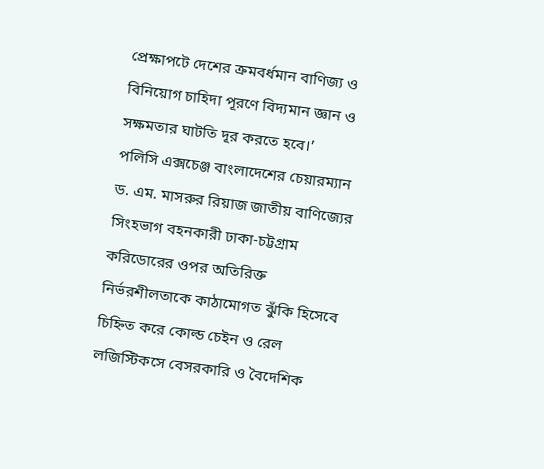প্রেক্ষাপটে দেশের ক্রমবর্ধমান বাণিজ্য ও বিনিয়োগ চাহিদা পূরণে বিদ্যমান জ্ঞান ও সক্ষমতার ঘাটতি দূর করতে হবে।’
পলিসি এক্সচেঞ্জ বাংলাদেশের চেয়ারম্যান ড. এম. মাসরুর রিয়াজ জাতীয় বাণিজ্যের সিংহভাগ বহনকারী ঢাকা-চট্টগ্রাম করিডোরের ওপর অতিরিক্ত নির্ভরশীলতাকে কাঠামোগত ঝুঁকি হিসেবে চিহ্নিত করে কোল্ড চেইন ও রেল লজিস্টিকসে বেসরকারি ও বৈদেশিক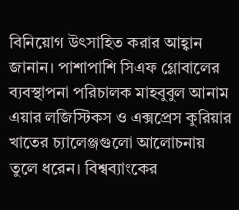বিনিয়োগ উৎসাহিত করার আহ্বান জানান। পাশাপাশি সিএফ গ্লোবালের ব্যবস্থাপনা পরিচালক মাহবুবুল আনাম এয়ার লজিস্টিকস ও এক্সপ্রেস কুরিয়ার খাতের চ্যালেঞ্জগুলো আলোচনায় তুলে ধরেন। বিশ্বব্যাংকের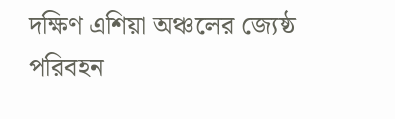দক্ষিণ এশিয়া অঞ্চলের জ্যেষ্ঠ পরিবহন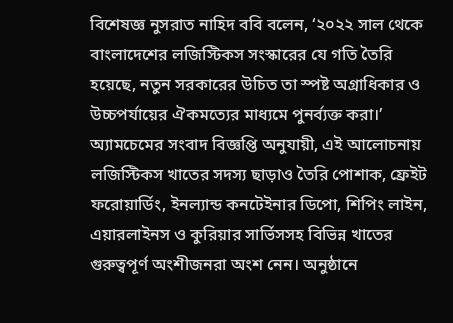বিশেষজ্ঞ নুসরাত নাহিদ ববি বলেন, ‘২০২২ সাল থেকে বাংলাদেশের লজিস্টিকস সংস্কারের যে গতি তৈরি হয়েছে, নতুন সরকারের উচিত তা স্পষ্ট অগ্রাধিকার ও উচ্চপর্যায়ের ঐকমত্যের মাধ্যমে পুনর্ব্যক্ত করা।’ অ্যামচেমের সংবাদ বিজ্ঞপ্তি অনুযায়ী, এই আলোচনায় লজিস্টিকস খাতের সদস্য ছাড়াও তৈরি পোশাক, ফ্রেইট ফরোয়ার্ডিং, ইনল্যান্ড কনটেইনার ডিপো, শিপিং লাইন, এয়ারলাইনস ও কুরিয়ার সার্ভিসসহ বিভিন্ন খাতের গুরুত্বপূর্ণ অংশীজনরা অংশ নেন। অনুষ্ঠানে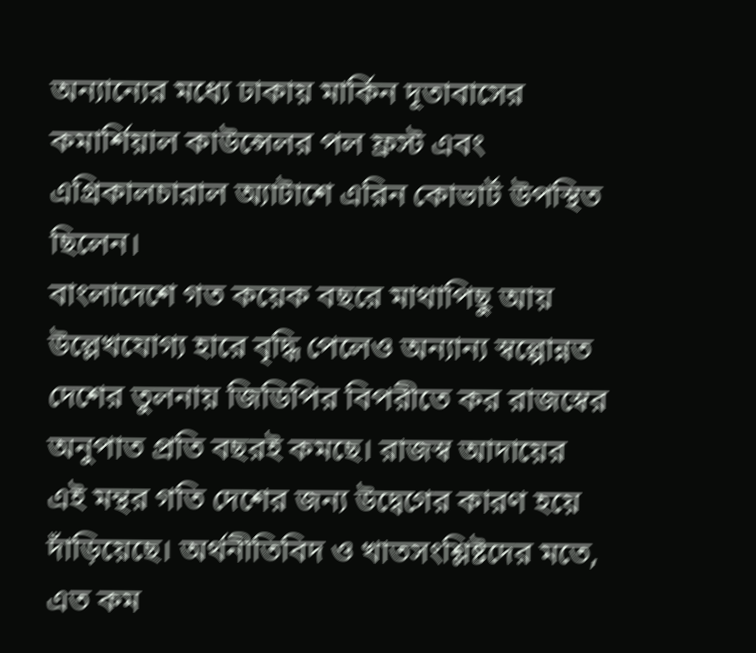অন্যান্যের মধ্যে ঢাকায় মার্কিন দূতাবাসের কমার্শিয়াল কাউন্সেলর পল ফ্রস্ট এবং এগ্রিকালচারাল অ্যাটাশে এরিন কোভার্ট উপস্থিত ছিলেন।
বাংলাদেশে গত কয়েক বছরে মাথাপিছু আয় উল্লেখযোগ্য হারে বৃদ্ধি পেলেও অন্যান্য স্বল্পোন্নত দেশের তুলনায় জিডিপির বিপরীতে কর রাজস্বের অনুপাত প্রতি বছরই কমছে। রাজস্ব আদায়ের এই মন্থর গতি দেশের জন্য উদ্বেগের কারণ হয়ে দাঁড়িয়েছে। অর্থনীতিবিদ ও খাতসংশ্লিষ্টদের মতে, এত কম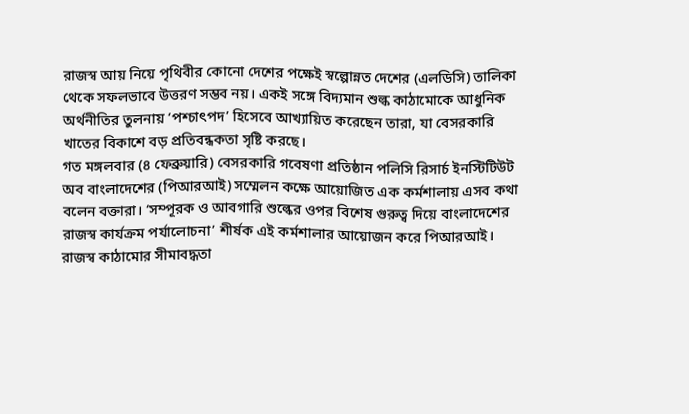রাজস্ব আয় নিয়ে পৃথিবীর কোনো দেশের পক্ষেই স্বল্পোন্নত দেশের (এলডিসি) তালিকা থেকে সফলভাবে উত্তরণ সম্ভব নয়। একই সঙ্গে বিদ্যমান শুল্ক কাঠামোকে আধুনিক অর্থনীতির তুলনায় ‘পশ্চাৎপদ’ হিসেবে আখ্যায়িত করেছেন তারা, যা বেসরকারি খাতের বিকাশে বড় প্রতিবন্ধকতা সৃষ্টি করছে।
গত মঙ্গলবার (৪ ফেব্রুয়ারি) বেসরকারি গবেষণা প্রতিষ্ঠান পলিসি রিসার্চ ইনস্টিটিউট অব বাংলাদেশের (পিআরআই) সম্মেলন কক্ষে আয়োজিত এক কর্মশালায় এসব কথা বলেন বক্তারা। ‘সম্পূরক ও আবগারি শুল্কের ওপর বিশেষ গুরুত্ব দিয়ে বাংলাদেশের রাজস্ব কার্যক্রম পর্যালোচনা’ শীর্ষক এই কর্মশালার আয়োজন করে পিআরআই।
রাজস্ব কাঠামোর সীমাবদ্ধতা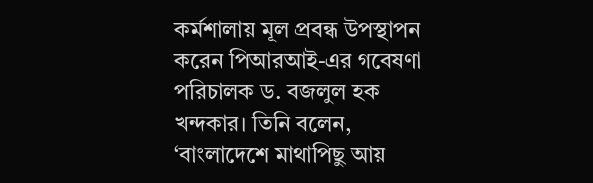কর্মশালায় মূল প্রবন্ধ উপস্থাপন করেন পিআরআই-এর গবেষণা পরিচালক ড. বজলুল হক খন্দকার। তিনি বলেন, ‘বাংলাদেশে মাথাপিছু আয়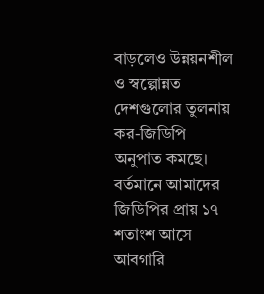বাড়লেও উন্নয়নশীল ও স্বল্পোন্নত দেশগুলোর তুলনায় কর-জিডিপি অনুপাত কমছে। বর্তমানে আমাদের জিডিপির প্রায় ১৭ শতাংশ আসে আবগারি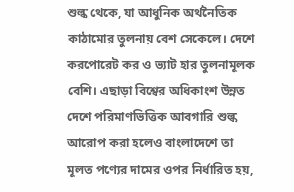শুল্ক থেকে, যা আধুনিক অর্থনৈতিক কাঠামোর তুলনায় বেশ সেকেলে। দেশে করপোরেট কর ও ভ্যাট হার তুলনামূলক বেশি। এছাড়া বিশ্বের অধিকাংশ উন্নত দেশে পরিমাণভিত্তিক আবগারি শুল্ক আরোপ করা হলেও বাংলাদেশে তা মূলত পণ্যের দামের ওপর নির্ধারিত হয়,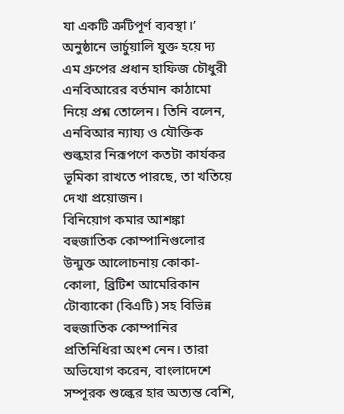যা একটি ত্রুটিপূর্ণ ব্যবস্থা।’
অনুষ্ঠানে ভার্চুয়ালি যুক্ত হয়ে দ্য এম গ্রুপের প্রধান হাফিজ চৌধুরী এনবিআরের বর্তমান কাঠামো নিয়ে প্রশ্ন তোলেন। তিনি বলেন, এনবিআর ন্যায্য ও যৌক্তিক শুল্কহার নিরূপণে কতটা কার্যকর ভূমিকা রাখতে পারছে, তা খতিয়ে দেখা প্রয়োজন।
বিনিয়োগ কমার আশঙ্কা বহুজাতিক কোম্পানিগুলোর
উন্মুক্ত আলোচনায় কোকা-কোলা, ব্রিটিশ আমেরিকান টোব্যাকো (বিএটি) সহ বিভিন্ন বহুজাতিক কোম্পানির প্রতিনিধিরা অংশ নেন। তারা অভিযোগ করেন, বাংলাদেশে সম্পূরক শুল্কের হার অত্যন্ত বেশি,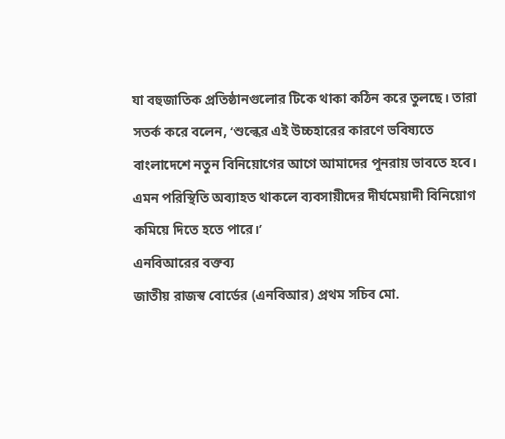যা বহুজাতিক প্রতিষ্ঠানগুলোর টিকে থাকা কঠিন করে তুলছে। তারা সতর্ক করে বলেন, ‘শুল্কের এই উচ্চহারের কারণে ভবিষ্যতে বাংলাদেশে নতুন বিনিয়োগের আগে আমাদের পুনরায় ভাবতে হবে। এমন পরিস্থিতি অব্যাহত থাকলে ব্যবসায়ীদের দীর্ঘমেয়াদী বিনিয়োগ কমিয়ে দিতে হতে পারে।’
এনবিআরের বক্তব্য
জাতীয় রাজস্ব বোর্ডের (এনবিআর) প্রথম সচিব মো.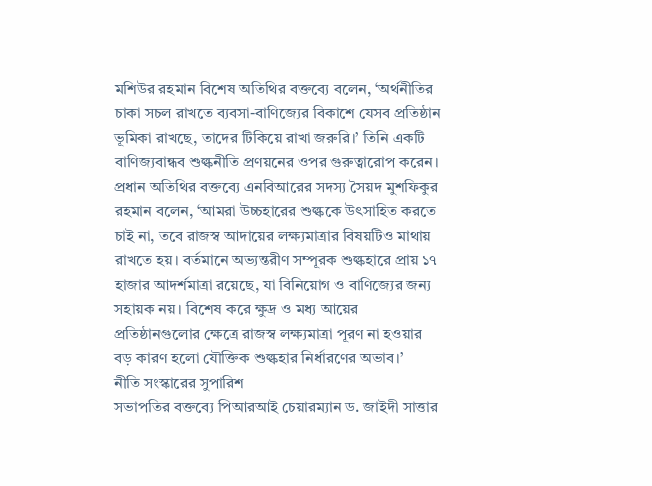মশিউর রহমান বিশেষ অতিথির বক্তব্যে বলেন, ‘অর্থনীতির চাকা সচল রাখতে ব্যবসা-বাণিজ্যের বিকাশে যেসব প্রতিষ্ঠান ভূমিকা রাখছে, তাদের টিকিয়ে রাখা জরুরি।’ তিনি একটি বাণিজ্যবান্ধব শুল্কনীতি প্রণয়নের ওপর গুরুত্বারোপ করেন।
প্রধান অতিথির বক্তব্যে এনবিআরের সদস্য সৈয়দ মুশফিকুর রহমান বলেন, ‘আমরা উচ্চহারের শুল্ককে উৎসাহিত করতে চাই না, তবে রাজস্ব আদায়ের লক্ষ্যমাত্রার বিষয়টিও মাথায় রাখতে হয়। বর্তমানে অভ্যন্তরীণ সম্পূরক শুল্কহারে প্রায় ১৭ হাজার আদর্শমাত্রা রয়েছে, যা বিনিয়োগ ও বাণিজ্যের জন্য সহায়ক নয়। বিশেষ করে ক্ষুদ্র ও মধ্য আয়ের প্রতিষ্ঠানগুলোর ক্ষেত্রে রাজস্ব লক্ষ্যমাত্রা পূরণ না হওয়ার বড় কারণ হলো যৌক্তিক শুল্কহার নির্ধারণের অভাব।’
নীতি সংস্কারের সুপারিশ
সভাপতির বক্তব্যে পিআরআই চেয়ারম্যান ড. জাইদী সাত্তার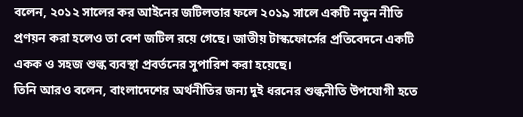বলেন, ২০১২ সালের কর আইনের জটিলতার ফলে ২০১৯ সালে একটি নতুন নীতি প্রণয়ন করা হলেও তা বেশ জটিল রয়ে গেছে। জাতীয় টাস্কফোর্সের প্রতিবেদনে একটি একক ও সহজ শুল্ক ব্যবস্থা প্রবর্তনের সুপারিশ করা হয়েছে।
তিনি আরও বলেন, বাংলাদেশের অর্থনীতির জন্য দুই ধরনের শুল্কনীতি উপযোগী হতে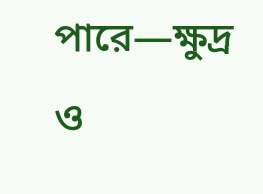পারে—ক্ষুদ্র ও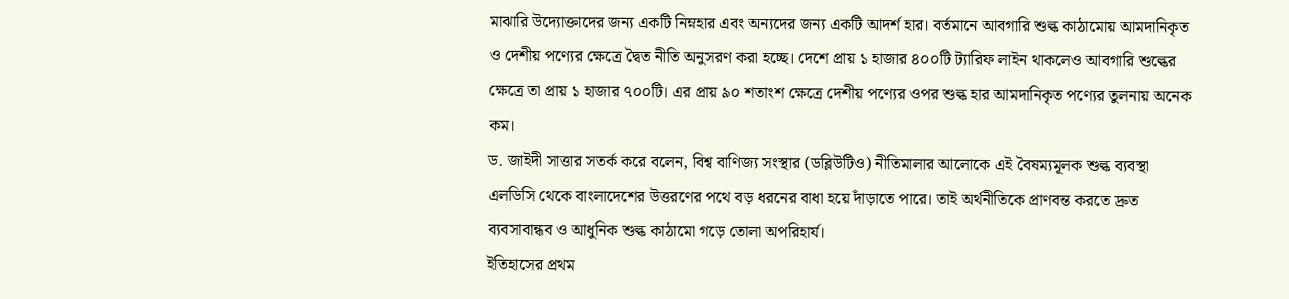মাঝারি উদ্যোক্তাদের জন্য একটি নিম্নহার এবং অন্যদের জন্য একটি আদর্শ হার। বর্তমানে আবগারি শুল্ক কাঠামোয় আমদানিকৃত ও দেশীয় পণ্যের ক্ষেত্রে দ্বৈত নীতি অনুসরণ করা হচ্ছে। দেশে প্রায় ১ হাজার ৪০০টি ট্যারিফ লাইন থাকলেও আবগারি শুল্কের ক্ষেত্রে তা প্রায় ১ হাজার ৭০০টি। এর প্রায় ৯০ শতাংশ ক্ষেত্রে দেশীয় পণ্যের ওপর শুল্ক হার আমদানিকৃত পণ্যের তুলনায় অনেক কম।
ড. জাইদী সাত্তার সতর্ক করে বলেন, বিশ্ব বাণিজ্য সংস্থার (ডব্লিউটিও) নীতিমালার আলোকে এই বৈষম্যমূলক শুল্ক ব্যবস্থা এলডিসি থেকে বাংলাদেশের উত্তরণের পথে বড় ধরনের বাধা হয়ে দাঁড়াতে পারে। তাই অর্থনীতিকে প্রাণবন্ত করতে দ্রুত ব্যবসাবান্ধব ও আধুনিক শুল্ক কাঠামো গড়ে তোলা অপরিহার্য।
ইতিহাসের প্রথম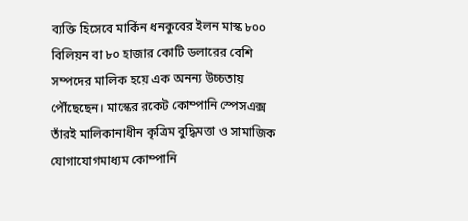ব্যক্তি হিসেবে মার্কিন ধনকুবের ইলন মাস্ক ৮০০ বিলিয়ন বা ৮০ হাজার কোটি ডলারের বেশি সম্পদের মালিক হয়ে এক অনন্য উচ্চতায় পৌঁছেছেন। মাস্কের রকেট কোম্পানি স্পেসএক্স তাঁরই মালিকানাধীন কৃত্রিম বুদ্ধিমত্তা ও সামাজিক যোগাযোগমাধ্যম কোম্পানি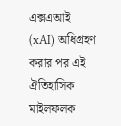এক্সএআই (xAI) অধিগ্রহণ করার পর এই ঐতিহাসিক মাইলফলক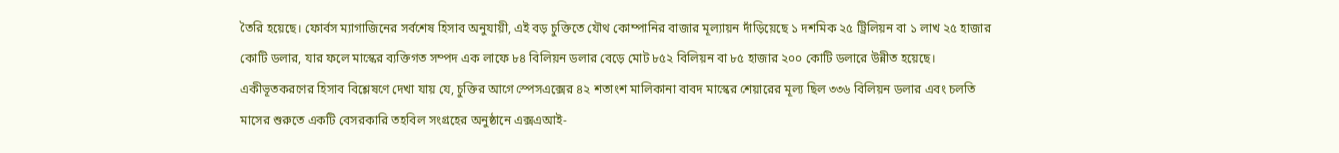তৈরি হয়েছে। ফোর্বস ম্যাগাজিনের সর্বশেষ হিসাব অনুযায়ী, এই বড় চুক্তিতে যৌথ কোম্পানির বাজার মূল্যায়ন দাঁড়িয়েছে ১ দশমিক ২৫ ট্রিলিয়ন বা ১ লাখ ২৫ হাজার কোটি ডলার, যার ফলে মাস্কের ব্যক্তিগত সম্পদ এক লাফে ৮৪ বিলিয়ন ডলার বেড়ে মোট ৮৫২ বিলিয়ন বা ৮৫ হাজার ২০০ কোটি ডলারে উন্নীত হয়েছে।
একীভূতকরণের হিসাব বিশ্লেষণে দেখা যায় যে, চুক্তির আগে স্পেসএক্সের ৪২ শতাংশ মালিকানা বাবদ মাস্কের শেয়ারের মূল্য ছিল ৩৩৬ বিলিয়ন ডলার এবং চলতি মাসের শুরুতে একটি বেসরকারি তহবিল সংগ্রহের অনুষ্ঠানে এক্সএআই-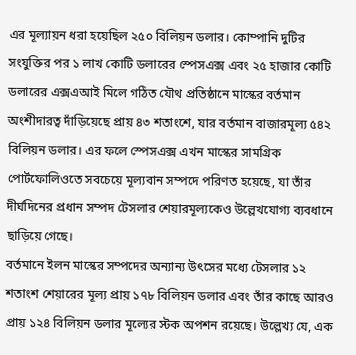এর মূল্যায়ন ধরা হয়েছিল ২৫০ বিলিয়ন ডলার। কোম্পানি দুটির সংযুক্তির পর ১ লাখ কোটি ডলারের স্পেসএক্স এবং ২৫ হাজার কোটি ডলারের এক্সএআই মিলে গঠিত যৌথ প্রতিষ্ঠানে মাস্কের বর্তমান অংশীদারত্ব দাঁড়িয়েছে প্রায় ৪৩ শতাংশে, যার বর্তমান বাজারমূল্য ৫৪২ বিলিয়ন ডলার। এর ফলে স্পেসএক্স এখন মাস্কের সামগ্রিক পোর্টফোলিওতে সবচেয়ে মূল্যবান সম্পদে পরিণত হয়েছে, যা তাঁর দীর্ঘদিনের প্রধান সম্পদ টেসলার শেয়ারমূল্যকেও উল্লেখযোগ্য ব্যবধানে ছাড়িয়ে গেছে।
বর্তমানে ইলন মাস্কের সম্পদের অন্যান্য উৎসের মধ্যে টেসলার ১২ শতাংশ শেয়ারের মূল্য প্রায় ১৭৮ বিলিয়ন ডলার এবং তাঁর কাছে আরও প্রায় ১২৪ বিলিয়ন ডলার মূল্যের স্টক অপশন রয়েছে। উল্লেখ্য যে, এক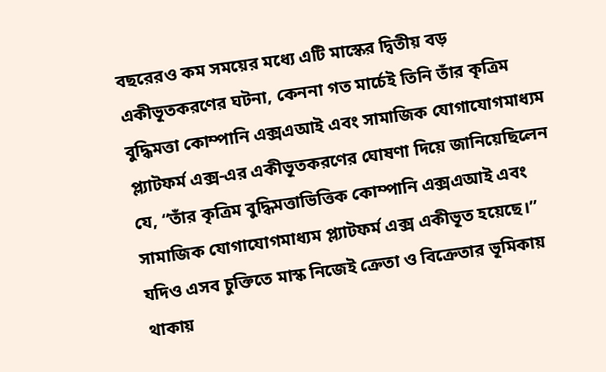বছরেরও কম সময়ের মধ্যে এটি মাস্কের দ্বিতীয় বড় একীভূতকরণের ঘটনা, কেননা গত মার্চেই তিনি তাঁর কৃত্রিম বুদ্ধিমত্তা কোম্পানি এক্সএআই এবং সামাজিক যোগাযোগমাধ্যম প্ল্যাটফর্ম এক্স-এর একীভূতকরণের ঘোষণা দিয়ে জানিয়েছিলেন যে, “তাঁর কৃত্রিম বুদ্ধিমত্তাভিত্তিক কোম্পানি এক্সএআই এবং সামাজিক যোগাযোগমাধ্যম প্ল্যাটফর্ম এক্স একীভূত হয়েছে।” যদিও এসব চুক্তিতে মাস্ক নিজেই ক্রেতা ও বিক্রেতার ভূমিকায় থাকায়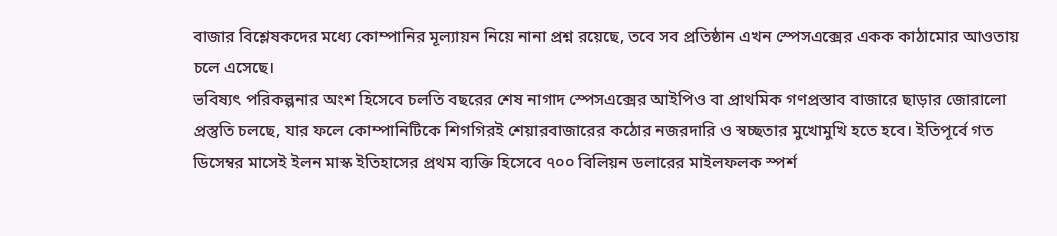বাজার বিশ্লেষকদের মধ্যে কোম্পানির মূল্যায়ন নিয়ে নানা প্রশ্ন রয়েছে, তবে সব প্রতিষ্ঠান এখন স্পেসএক্সের একক কাঠামোর আওতায় চলে এসেছে।
ভবিষ্যৎ পরিকল্পনার অংশ হিসেবে চলতি বছরের শেষ নাগাদ স্পেসএক্সের আইপিও বা প্রাথমিক গণপ্রস্তাব বাজারে ছাড়ার জোরালো প্রস্তুতি চলছে, যার ফলে কোম্পানিটিকে শিগগিরই শেয়ারবাজারের কঠোর নজরদারি ও স্বচ্ছতার মুখোমুখি হতে হবে। ইতিপূর্বে গত ডিসেম্বর মাসেই ইলন মাস্ক ইতিহাসের প্রথম ব্যক্তি হিসেবে ৭০০ বিলিয়ন ডলারের মাইলফলক স্পর্শ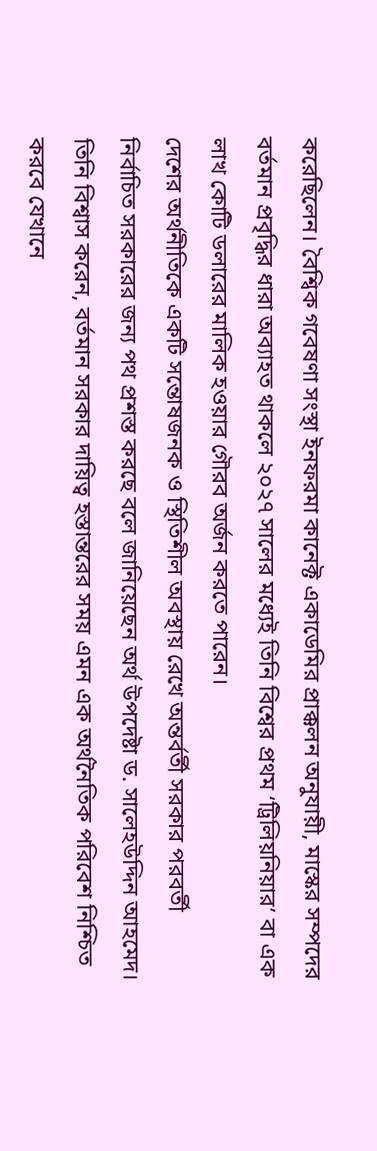করেছিলেন। বৈশ্বিক গবেষণা সংস্থা ইনফরমা কানেক্ট একাডেমির প্রাক্কলন অনুযায়ী, মাস্কের সম্পদের বর্তমান প্রবৃদ্ধির ধারা অব্যাহত থাকলে ২০২৭ সালের মধ্যেই তিনি বিশ্বের প্রথম ‘ট্রিলিয়নিয়ার’ বা এক লাখ কোটি ডলারের মালিক হওয়ার গৌরব অর্জন করতে পারেন।
দেশের অর্থনীতিকে একটি সন্তোষজনক ও স্থিতিশীল অবস্থায় রেখে অন্তর্বর্তী সরকার পরবর্তী নির্বাচিত সরকারের জন্য পথ প্রশস্ত করছে বলে জানিয়েছেন অর্থ উপদেষ্টা ড. সালেহউদ্দিন আহমেদ। তিনি বিশ্বাস করেন, বর্তমান সরকার দায়িত্ব হস্তান্তরের সময় এমন এক অর্থনৈতিক পরিবেশ নিশ্চিত করবে যেখানে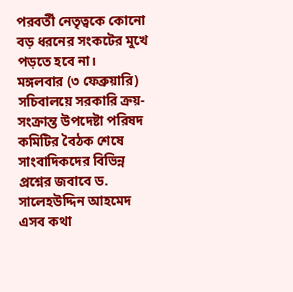পরবর্তী নেতৃত্বকে কোনো বড় ধরনের সংকটের মুখে পড়তে হবে না।
মঙ্গলবার (৩ ফেব্রুয়ারি) সচিবালয়ে সরকারি ক্রয়-সংক্রান্ত উপদেষ্টা পরিষদ কমিটির বৈঠক শেষে সাংবাদিকদের বিভিন্ন প্রশ্নের জবাবে ড. সালেহউদ্দিন আহমেদ এসব কথা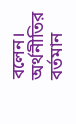বলেন। অর্থনীতির বর্তমান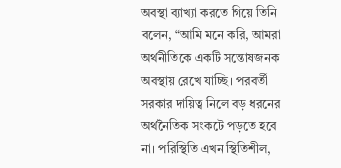অবস্থা ব্যাখ্যা করতে গিয়ে তিনি বলেন, “আমি মনে করি, আমরা অর্থনীতিকে একটি সন্তোষজনক অবস্থায় রেখে যাচ্ছি। পরবর্তী সরকার দায়িত্ব নিলে বড় ধরনের অর্থনৈতিক সংকটে পড়তে হবে না। পরিস্থিতি এখন স্থিতিশীল,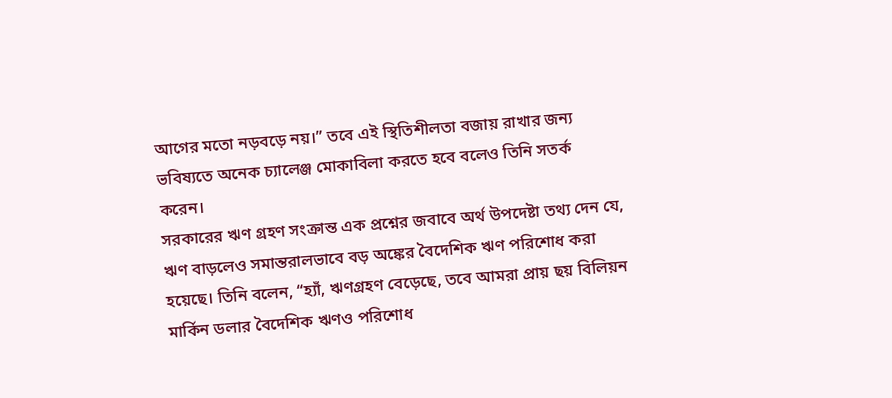আগের মতো নড়বড়ে নয়।” তবে এই স্থিতিশীলতা বজায় রাখার জন্য ভবিষ্যতে অনেক চ্যালেঞ্জ মোকাবিলা করতে হবে বলেও তিনি সতর্ক করেন।
সরকারের ঋণ গ্রহণ সংক্রান্ত এক প্রশ্নের জবাবে অর্থ উপদেষ্টা তথ্য দেন যে, ঋণ বাড়লেও সমান্তরালভাবে বড় অঙ্কের বৈদেশিক ঋণ পরিশোধ করা হয়েছে। তিনি বলেন, “হ্যাঁ, ঋণগ্রহণ বেড়েছে, তবে আমরা প্রায় ছয় বিলিয়ন মার্কিন ডলার বৈদেশিক ঋণও পরিশোধ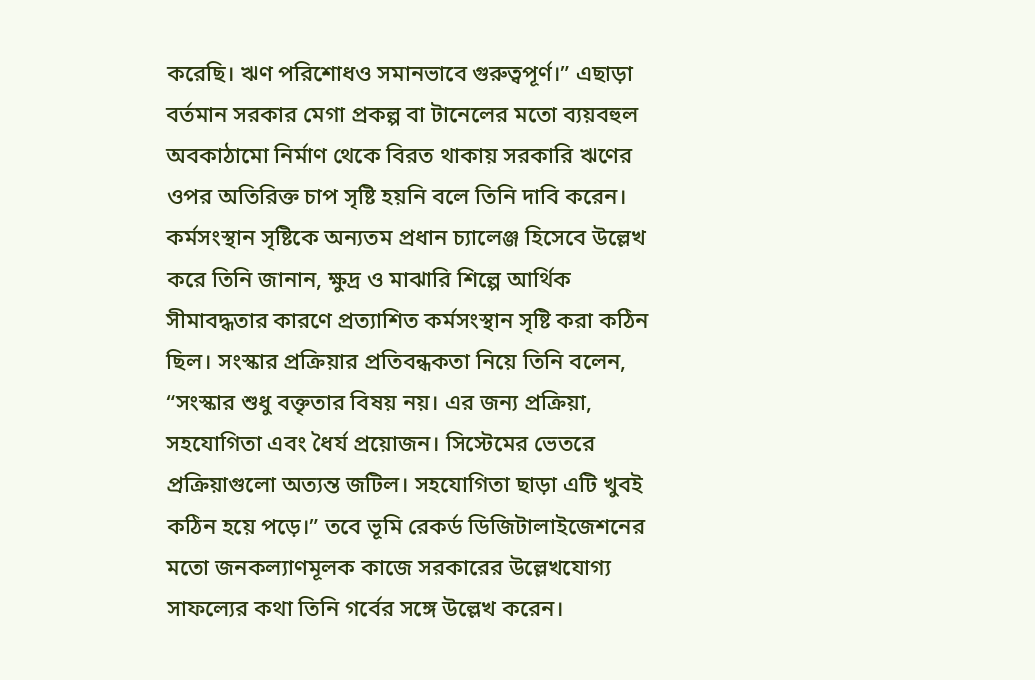করেছি। ঋণ পরিশোধও সমানভাবে গুরুত্বপূর্ণ।” এছাড়া বর্তমান সরকার মেগা প্রকল্প বা টানেলের মতো ব্যয়বহুল অবকাঠামো নির্মাণ থেকে বিরত থাকায় সরকারি ঋণের ওপর অতিরিক্ত চাপ সৃষ্টি হয়নি বলে তিনি দাবি করেন।
কর্মসংস্থান সৃষ্টিকে অন্যতম প্রধান চ্যালেঞ্জ হিসেবে উল্লেখ করে তিনি জানান, ক্ষুদ্র ও মাঝারি শিল্পে আর্থিক সীমাবদ্ধতার কারণে প্রত্যাশিত কর্মসংস্থান সৃষ্টি করা কঠিন ছিল। সংস্কার প্রক্রিয়ার প্রতিবন্ধকতা নিয়ে তিনি বলেন, “সংস্কার শুধু বক্তৃতার বিষয় নয়। এর জন্য প্রক্রিয়া, সহযোগিতা এবং ধৈর্য প্রয়োজন। সিস্টেমের ভেতরে প্রক্রিয়াগুলো অত্যন্ত জটিল। সহযোগিতা ছাড়া এটি খুবই কঠিন হয়ে পড়ে।” তবে ভূমি রেকর্ড ডিজিটালাইজেশনের মতো জনকল্যাণমূলক কাজে সরকারের উল্লেখযোগ্য সাফল্যের কথা তিনি গর্বের সঙ্গে উল্লেখ করেন।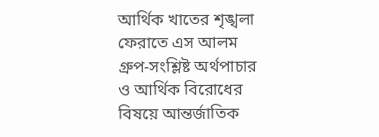আর্থিক খাতের শৃঙ্খলা ফেরাতে এস আলম গ্রুপ-সংশ্লিষ্ট অর্থপাচার ও আর্থিক বিরোধের বিষয়ে আন্তর্জাতিক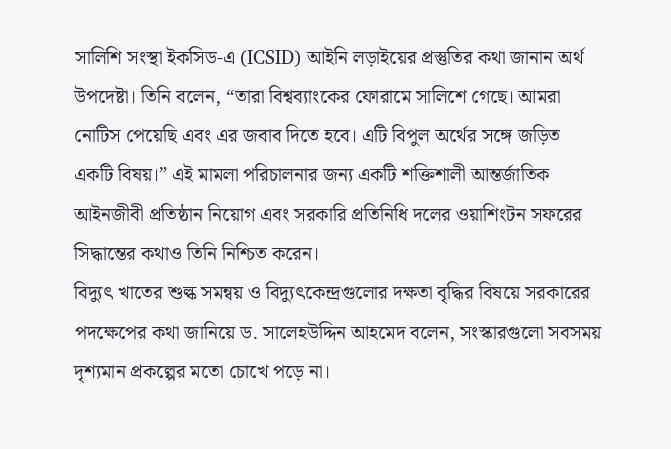সালিশি সংস্থা ইকসিড-এ (ICSID) আইনি লড়াইয়ের প্রস্তুতির কথা জানান অর্থ উপদেষ্টা। তিনি বলেন, “তারা বিশ্বব্যাংকের ফোরামে সালিশে গেছে। আমরা নোটিস পেয়েছি এবং এর জবাব দিতে হবে। এটি বিপুল অর্থের সঙ্গে জড়িত একটি বিষয়।” এই মামলা পরিচালনার জন্য একটি শক্তিশালী আন্তর্জাতিক আইনজীবী প্রতিষ্ঠান নিয়োগ এবং সরকারি প্রতিনিধি দলের ওয়াশিংটন সফরের সিদ্ধান্তের কথাও তিনি নিশ্চিত করেন।
বিদ্যুৎ খাতের শুল্ক সমন্বয় ও বিদ্যুৎকেন্দ্রগুলোর দক্ষতা বৃদ্ধির বিষয়ে সরকারের পদক্ষেপের কথা জানিয়ে ড. সালেহউদ্দিন আহমেদ বলেন, সংস্কারগুলো সবসময় দৃশ্যমান প্রকল্পের মতো চোখে পড়ে না।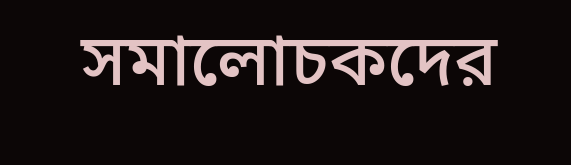সমালোচকদের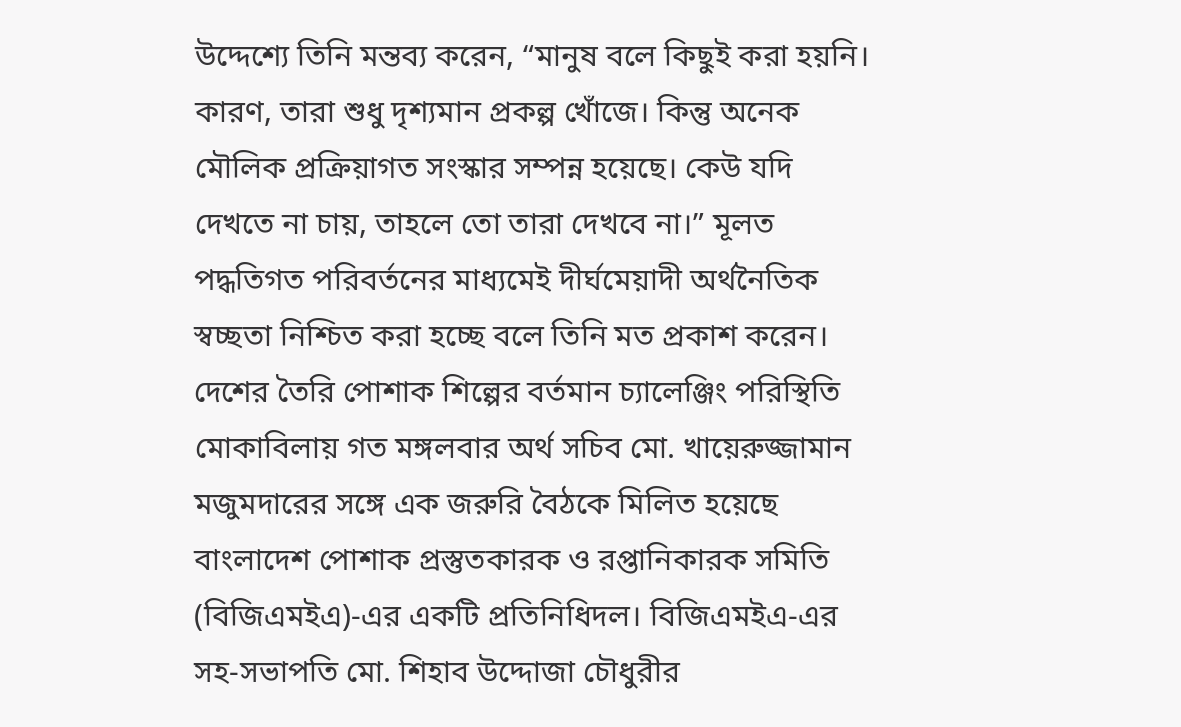উদ্দেশ্যে তিনি মন্তব্য করেন, “মানুষ বলে কিছুই করা হয়নি। কারণ, তারা শুধু দৃশ্যমান প্রকল্প খোঁজে। কিন্তু অনেক মৌলিক প্রক্রিয়াগত সংস্কার সম্পন্ন হয়েছে। কেউ যদি দেখতে না চায়, তাহলে তো তারা দেখবে না।” মূলত পদ্ধতিগত পরিবর্তনের মাধ্যমেই দীর্ঘমেয়াদী অর্থনৈতিক স্বচ্ছতা নিশ্চিত করা হচ্ছে বলে তিনি মত প্রকাশ করেন।
দেশের তৈরি পোশাক শিল্পের বর্তমান চ্যালেঞ্জিং পরিস্থিতি মোকাবিলায় গত মঙ্গলবার অর্থ সচিব মো. খায়েরুজ্জামান মজুমদারের সঙ্গে এক জরুরি বৈঠকে মিলিত হয়েছে বাংলাদেশ পোশাক প্রস্তুতকারক ও রপ্তানিকারক সমিতি (বিজিএমইএ)-এর একটি প্রতিনিধিদল। বিজিএমইএ-এর সহ-সভাপতি মো. শিহাব উদ্দোজা চৌধুরীর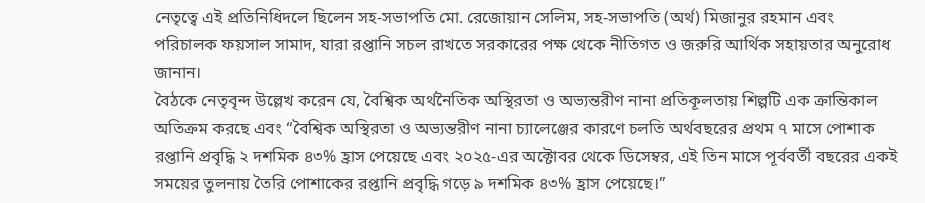নেতৃত্বে এই প্রতিনিধিদলে ছিলেন সহ-সভাপতি মো. রেজোয়ান সেলিম, সহ-সভাপতি (অর্থ) মিজানুর রহমান এবং পরিচালক ফয়সাল সামাদ, যারা রপ্তানি সচল রাখতে সরকারের পক্ষ থেকে নীতিগত ও জরুরি আর্থিক সহায়তার অনুরোধ জানান।
বৈঠকে নেতৃবৃন্দ উল্লেখ করেন যে, বৈশ্বিক অর্থনৈতিক অস্থিরতা ও অভ্যন্তরীণ নানা প্রতিকূলতায় শিল্পটি এক ক্রান্তিকাল অতিক্রম করছে এবং “বৈশ্বিক অস্থিরতা ও অভ্যন্তরীণ নানা চ্যালেঞ্জের কারণে চলতি অর্থবছরের প্রথম ৭ মাসে পোশাক রপ্তানি প্রবৃদ্ধি ২ দশমিক ৪৩% হ্রাস পেয়েছে এবং ২০২৫-এর অক্টোবর থেকে ডিসেম্বর, এই তিন মাসে পূর্ববর্তী বছরের একই সময়ের তুলনায় তৈরি পোশাকের রপ্তানি প্রবৃদ্ধি গড়ে ৯ দশমিক ৪৩% হ্রাস পেয়েছে।”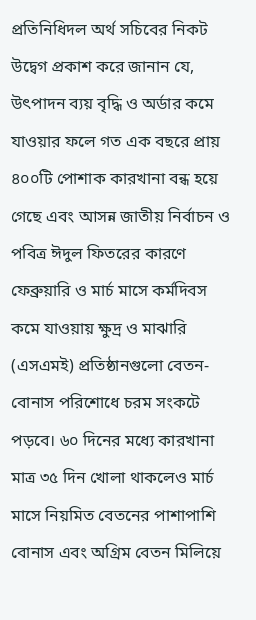প্রতিনিধিদল অর্থ সচিবের নিকট উদ্বেগ প্রকাশ করে জানান যে, উৎপাদন ব্যয় বৃদ্ধি ও অর্ডার কমে যাওয়ার ফলে গত এক বছরে প্রায় ৪০০টি পোশাক কারখানা বন্ধ হয়ে গেছে এবং আসন্ন জাতীয় নির্বাচন ও পবিত্র ঈদুল ফিতরের কারণে ফেব্রুয়ারি ও মার্চ মাসে কর্মদিবস কমে যাওয়ায় ক্ষুদ্র ও মাঝারি (এসএমই) প্রতিষ্ঠানগুলো বেতন-বোনাস পরিশোধে চরম সংকটে পড়বে। ৬০ দিনের মধ্যে কারখানা মাত্র ৩৫ দিন খোলা থাকলেও মার্চ মাসে নিয়মিত বেতনের পাশাপাশি বোনাস এবং অগ্রিম বেতন মিলিয়ে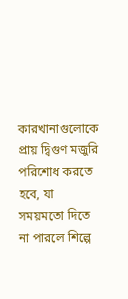কারখানাগুলোকে প্রায় দ্বিগুণ মজুরি পরিশোধ করতে হবে, যা সময়মতো দিতে না পারলে শিল্পে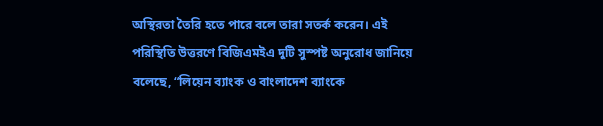অস্থিরতা তৈরি হতে পারে বলে তারা সতর্ক করেন। এই পরিস্থিতি উত্তরণে বিজিএমইএ দুটি সুস্পষ্ট অনুরোধ জানিয়ে বলেছে, “লিয়েন ব্যাংক ও বাংলাদেশ ব্যাংকে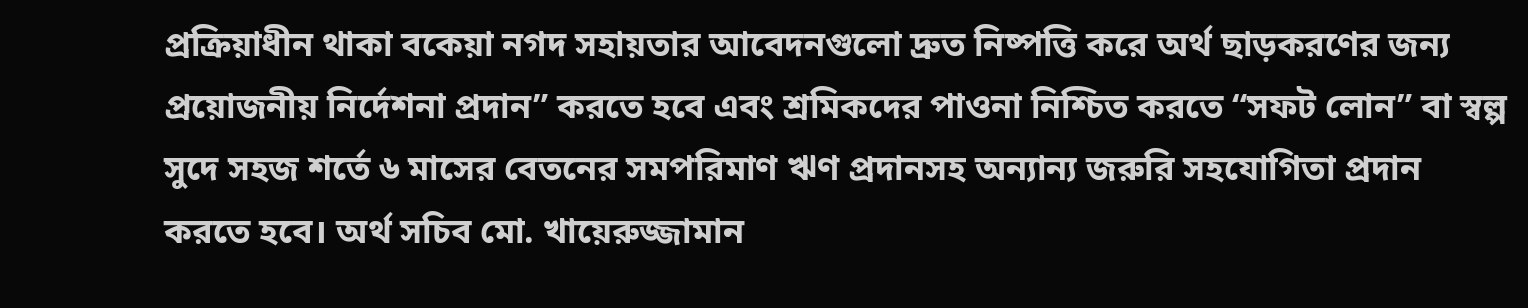প্রক্রিয়াধীন থাকা বকেয়া নগদ সহায়তার আবেদনগুলো দ্রুত নিষ্পত্তি করে অর্থ ছাড়করণের জন্য প্রয়োজনীয় নির্দেশনা প্রদান” করতে হবে এবং শ্রমিকদের পাওনা নিশ্চিত করতে “সফট লোন” বা স্বল্প সুদে সহজ শর্তে ৬ মাসের বেতনের সমপরিমাণ ঋণ প্রদানসহ অন্যান্য জরুরি সহযোগিতা প্রদান করতে হবে। অর্থ সচিব মো. খায়েরুজ্জামান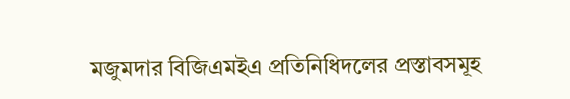মজুমদার বিজিএমইএ প্রতিনিধিদলের প্রস্তাবসমূহ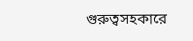গুরুত্বসহকারে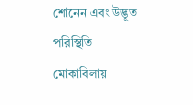শোনেন এবং উদ্ভূত পরিস্থিতি মোকাবিলায়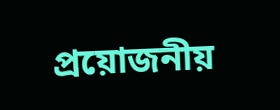প্রয়োজনীয়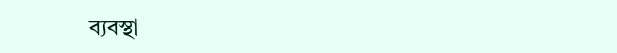ব্যবস্থা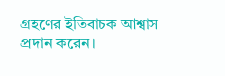গ্রহণের ইতিবাচক আশ্বাস প্রদান করেন।